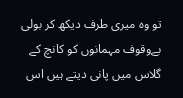تو وہ میری طرف دیکھ کر بولی بےوقوف مہمانوں کو کانچ کے گلاس میں پانی دیتے ہیں اس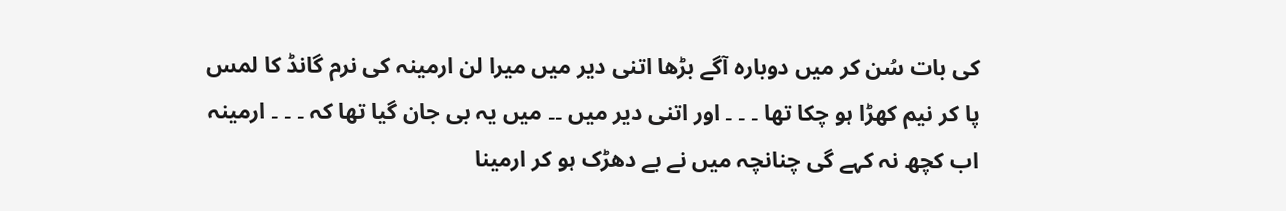کی بات سُن کر میں دوبارہ آگے بڑھا اتنی دیر میں میرا لن ارمینہ کی نرم گانڈ کا لمس پا کر نیم کھڑا ہو چکا تھا ۔ ۔ ۔ اور اتنی دیر میں ۔۔ میں یہ بی جان گیا تھا کہ ۔ ۔ ۔ ارمینہ اب کچھ نہ کہے گی چنانچہ میں نے بے دھڑک ہو کر ارمینا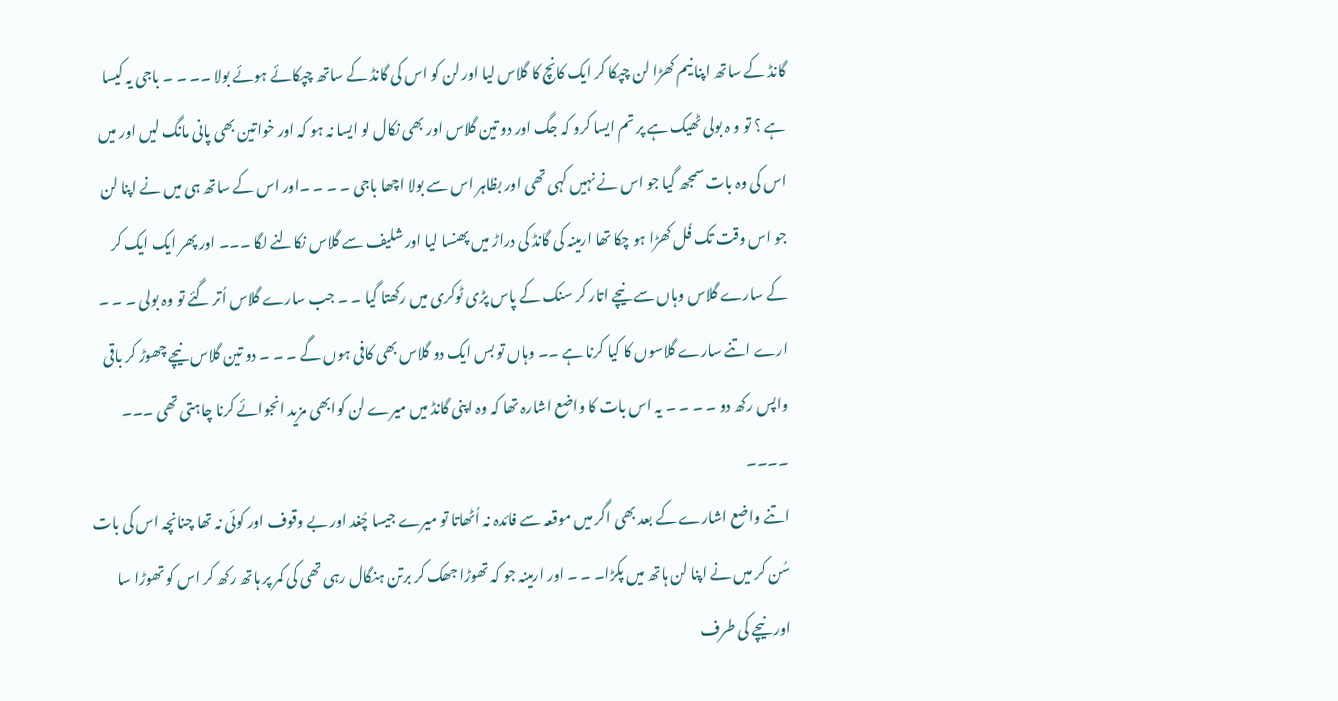گانڈ کے ساتھ اپنا نیم کھڑا لن چپکا کر ایک کانچ کا گلاس لیا اور لن کو اس کی گانڈ کے ساتھ چپکائے ہوئے بولا ۔۔ ۔ ۔ باجی یہ کیسا ہے ؟ تو و ہ بولی ٹھیک ہے پر تم ایسا کرو کہ جگ اور دو تین گلاس اور بھی نکال لو ایسا نہ ہو کہ اور خواتین بھی پانی مانگ لیں اور میں اس کی وہ بات سمجھ گیا جو اس نے نہیں کہی تھی اور بظاہر اس سے بولا اچھا باجی ۔ ۔ ۔ ۔اور اس کے ساتھ ہی میں نے اپنا لن جو اس وقت تک فُل کھڑا ہو چکا تھا ارمینہ کی گانڈ کی دراڑ میں پھنسا لیا اور شلیف سے گلاس نکالنے لگا ۔۔۔ اور پھر ایک ایک کر کے سارے گلاس وہاں سے نیچے اتار کر سنک کے پاس پڑی ٹوکری میں رکھتا گیا ۔ ۔ جب سارے گلاس اُتر گئے تو وہ بولی ۔ ۔ ۔ ارے اتنے سارے گلاسوں کا کیا کرنا ہے ۔۔ وہاں تو بس ایک دو گلاس بھی کافی ہوں گے ۔ ۔ ۔ دو تین گلاس نیچے چھوڑ کر باقی واپس رکھ دو ۔ ۔ ۔ ۔ یہ اس بات کا واضع اشارہ تھا کہ وہ اپنی گانڈ میں میرے لن کوابھی مزید انجوائے کرنا چاہتی تھی ۔۔۔ ۔۔۔۔
اتنے واضع اشارے کے بعد بھی اگر میں موقعہ سے فائدہ نہ اُٹھاتا تو میرے جیسا چُغد اور بے وقوف اور کوئی نہ تھا چنانچہ اس کی بات سُن کر میں نے اپنا لن ہاتھ میں پکڑا۔ ۔ ۔ اور ارمینہ جو کہ تھوڑا جھک کر برتن ہنگال رہی تھی کی کمر پر ہاتھ رکھ کر اس کو تھوڑا سا اور نیچے کی طرف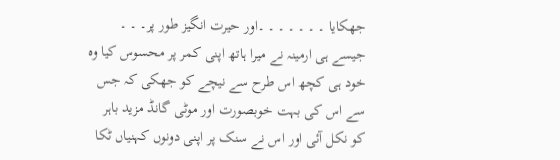جھکایا ۔ ۔ ۔ ۔ ۔ ۔ ۔اور حیرت انگیز طور پر۔ ۔ ۔ جیسے ہی ارمینہ نے میرا ہاتھ اپنی کمر پر محسوس کیا وہ خود ہی کچھ اس طرح سے نیچے کو جھکی کہ جس سے اس کی بہت خوبصورت اور موٹی گانڈ مزید باہر کو نکل آئی اور اس نے سنک پر اپنی دونوں کہنیاں ٹکا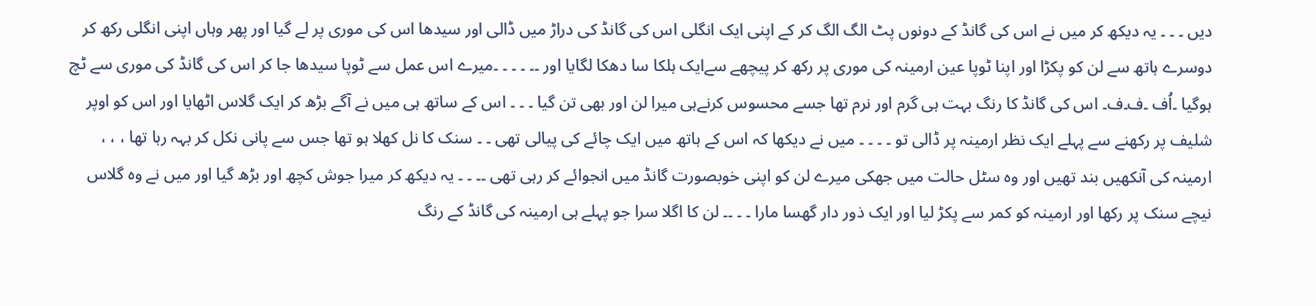دیں ۔ ۔ ۔ یہ دیکھ کر میں نے اس کی گانڈ کے دونوں پٹ الگ الگ کر کے اپنی ایک انگلی اس کی گانڈ کی دراڑ میں ڈالی اور سیدھا اس کی موری پر لے گیا اور پھر وہاں اپنی انگلی رکھ کر دوسرے ہاتھ سے لن کو پکڑا اور اپنا ٹوپا عین ارمینہ کی موری پر رکھ کر پیچھے سےایک ہلکا سا دھکا لگایا اور ۔۔ ۔ ۔ ۔ ۔میرے اس عمل سے ٹوپا سیدھا جا کر اس کی گانڈ کی موری سے ٹچ ہوگیا ۔اُف ۔ف۔ف۔ اس کی گانڈ کا رنگ بہت ہی گرم اور نرم تھا جسے محسوس کرنےہی میرا لن اور بھی تن گیا ۔ ۔ ۔ اس کے ساتھ ہی میں نے آگے بڑھ کر ایک گلاس اٹھایا اور اس کو اوپر شلیف پر رکھنے سے پہلے ایک نظر ارمینہ پر ڈالی تو ۔ ۔ ۔ ۔ میں نے دیکھا کہ اس کے ہاتھ میں ایک چائے کی پیالی تھی ۔ ۔ سنک کا نل کھلا ہو تھا جس سے پانی نکل کر بہہ رہا تھا ، ، ، ارمینہ کی آنکھیں بند تھیں اور وہ سٹل حالت میں جھکی میرے لن کو اپنی خوبصورت گانڈ میں انجوائے کر رہی تھی ۔۔ ۔ ۔ یہ دیکھ کر میرا جوش کچھ اور بڑھ گیا اور میں نے وہ گلاس نیچے سنک پر رکھا اور ارمینہ کو کمر سے پکڑ لیا اور ایک ذور دار گھسا مارا ۔ ۔ ۔۔ لن کا اگلا سرا جو پہلے ہی ارمینہ کی گانڈ کے رنگ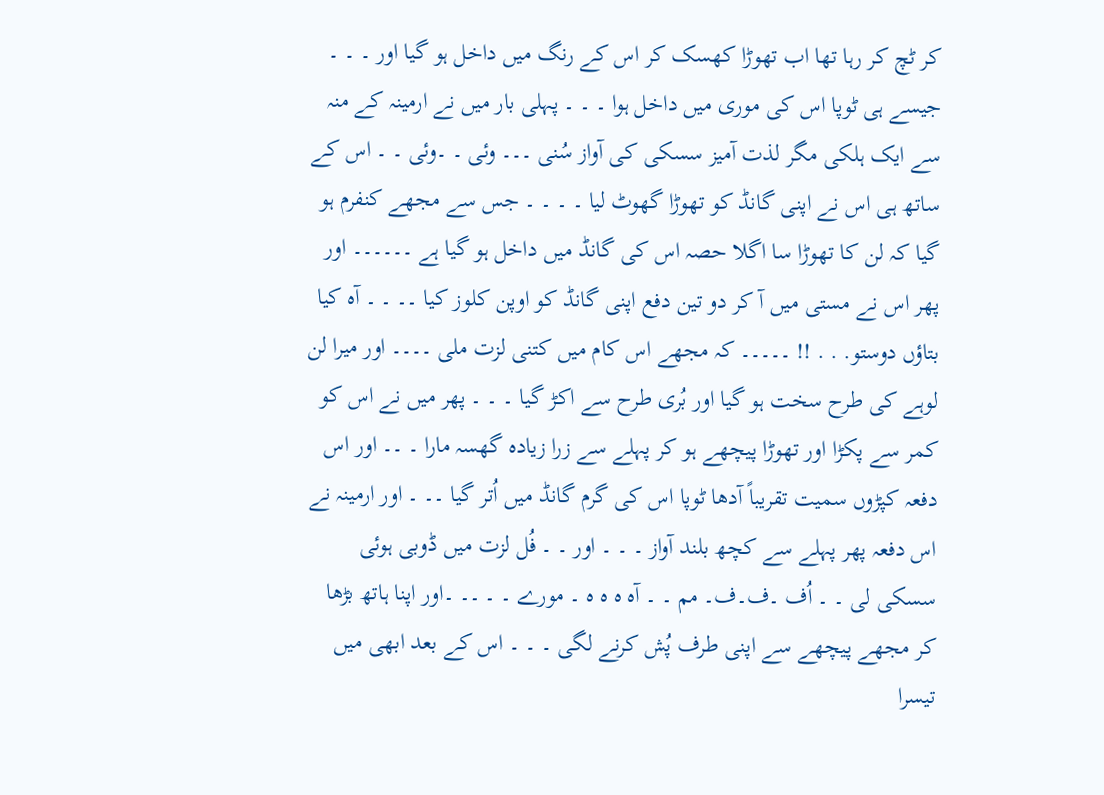کر ٹچ کر رہا تھا اب تھوڑا کھسک کر اس کے رنگ میں داخل ہو گیا اور ۔ ۔ ۔ جیسے ہی ٹوپا اس کی موری میں داخل ہوا ۔ ۔ ۔ پہلی بار میں نے ارمینہ کے منہ سے ایک ہلکی مگر لذت آمیز سسکی کی آواز سُنی ۔۔۔ وئی ۔ ۔وئی ۔ ۔ اس کے ساتھ ہی اس نے اپنی گانڈ کو تھوڑا گھوٹ لیا ۔ ۔ ۔ ۔ جس سے مجھے کنفرم ہو گیا کہ لن کا تھوڑا سا اگلا حصہ اس کی گانڈ میں داخل ہو گیا ہے ۔۔۔۔۔۔ اور پھر اس نے مستی میں آ کر دو تین دفع اپنی گانڈ کو اوپن کلوز کیا ۔۔ ۔ ۔ آہ کیا بتاؤں دوستو. . . !! ۔۔۔۔۔ کہ مجھے اس کام میں کتنی لزت ملی ۔۔۔۔ اور میرا لن لوہے کی طرح سخت ہو گیا اور بُری طرح سے اکڑ گیا ۔ ۔ ۔ پھر میں نے اس کو کمر سے پکڑا اور تھوڑا پیچھے ہو کر پہلے سے زرا زیادہ گھسہ مارا ۔ ۔۔ اور اس دفعہ کپڑوں سمیت تقریباً آدھا ٹوپا اس کی گرم گانڈ میں اُتر گیا ۔۔ ۔ اور ارمینہ نے اس دفعہ پھر پہلے سے کچھ بلند آواز ۔ ۔ ۔ اور ۔ ۔ فُل لزت میں ڈوبی ہوئی سسکی لی ۔ ۔ اُف ۔ف۔ف۔ مم ۔ ۔ آہ ہ ہ ہ ۔ مورے ۔ ۔ ۔۔ ۔اور اپنا ہاتھ بڑھا کر مجھے پیچھے سے اپنی طرف پُش کرنے لگی ۔ ۔ ۔ اس کے بعد ابھی میں تیسرا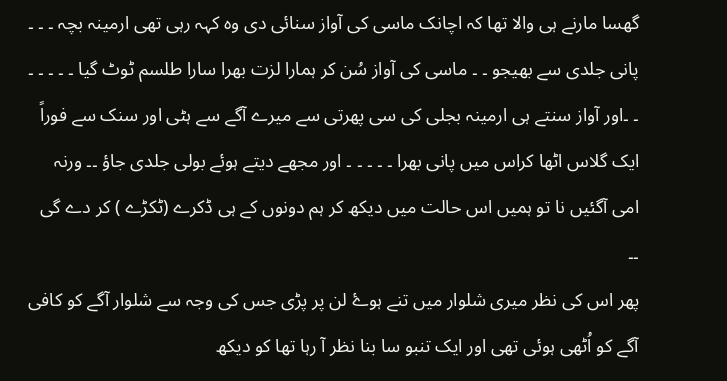گھسا مارنے ہی والا تھا کہ اچانک ماسی کی آواز سنائی دی وہ کہہ رہی تھی ارمینہ بچہ ۔ ۔ ۔ پانی جلدی سے بھیجو ۔ ۔ ماسی کی آواز سُن کر ہمارا لزت بھرا سارا طلسم ٹوٹ گیا ۔ ۔ ۔ ۔ ۔ ۔ ۔اور آواز سنتے ہی ارمینہ بجلی کی سی پھرتی سے میرے آگے سے ہٹی اور سنک سے فوراً ایک گلاس اٹھا کراس میں پانی بھرا ۔ ۔ ۔ ۔ ۔ اور مجھے دیتے ہوئے بولی جلدی جاؤ ۔۔ ورنہ امی آگئیں نا تو ہمیں اس حالت میں دیکھ کر ہم دونوں کے ہی ڈکرے (ٹکڑے ) کر دے گی ۔۔
پھر اس کی نظر میری شلوار میں تنے ہوۓ لن پر پڑی جس کی وجہ سے شلوار آگے کو کافی آگے کو اُٹھی ہوئی تھی اور ایک تنبو سا بنا نظر آ رہا تھا کو دیکھ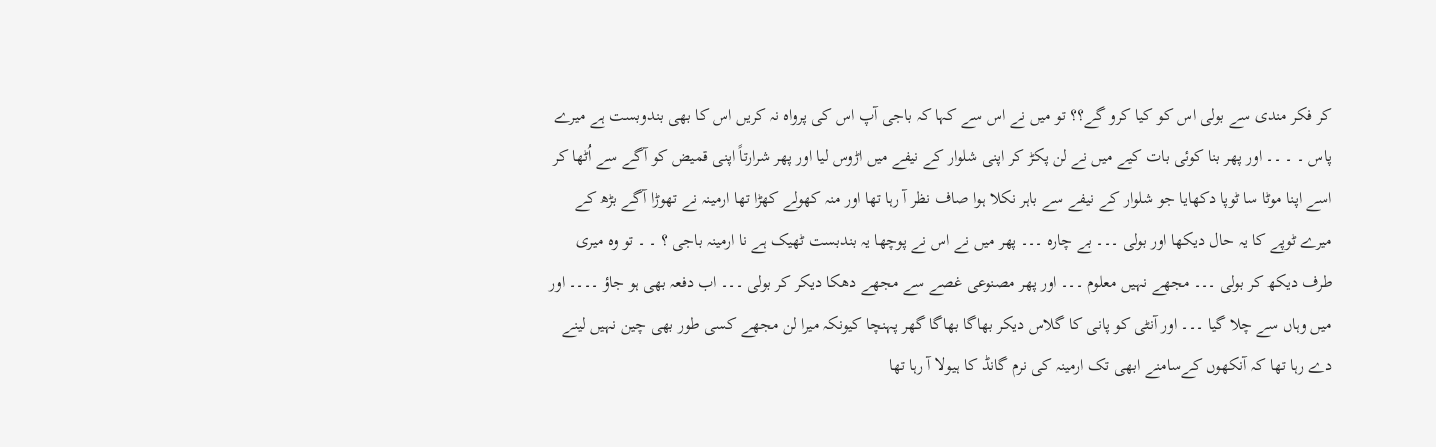کر فکر مندی سے بولی اس کو کیا کرو گے؟؟ تو میں نے اس سے کہا کہ باجی آپ اس کی پرواہ نہ کریں اس کا بھی بندوبست ہے میرے پاس ۔ ۔ ۔۔ اور پھر بنا کوئی بات کیے میں نے لن پکڑ کر اپنی شلوار کے نیفے میں اڑوس لیا اور پھر شرارتاً اپنی قمیض کو آگے سے اُٹھا کر اسے اپنا موٹا سا ٹوپا دکھایا جو شلوار کے نیفے سے باہر نکلا ہوا صاف نظر آ رہا تھا اور منہ کھولے کھڑا تھا ارمینہ نے تھوڑا آگے بڑھ کے میرے ٹوپے کا یہ حال دیکھا اور بولی ۔۔۔ بے چارہ ۔۔۔ پھر میں نے اس نے پوچھا یہ بندبست ٹھیک ہے نا ارمینہ باجی ؟ ۔ ۔ تو وہ میری طرف دیکھ کر بولی ۔۔۔ مجھے نہیں معلوم ۔۔۔ اور پھر مصنوعی غصے سے مجھے دھکا دیکر کر بولی ۔۔۔ اب دفعہ بھی ہو جاؤ ۔۔۔۔ اور میں وہاں سے چلا گیا ۔۔۔ اور آنٹی کو پانی کا گلاس دیکر بھاگا بھاگا گھر پہنچا کیونکہ میرا لن مجھے کسی طور بھی چین نہیں لینے دے رہا تھا کہ آنکھوں کےسامنے ابھی تک ارمینہ کی نرم گانڈ کا ہیولا آ رہا تھا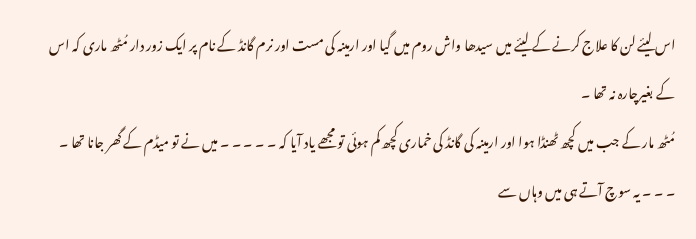اس لیئے لن کا علاج کرنے کے لیئے میں سیدھا واش روم میں گیا اور ارمینہ کی مست اور نرم گانڈ کے نام پر ایک زور دار مُٹھ ماری کہ اس کے بغیرچارہ نہ تھا ۔
مُٹھ مار کے جب میں کچھ ٹھنڈا ہوا اور ارمینہ کی گانڈ کی خماری کچھ کم ہوئی تو مجھے یاد آیا کہ ۔ ۔ ۔ ۔ ۔ میں نے تو میڈم کے گھر جانا تھا ۔ ۔ ۔ ۔ یہ سوچ آتے ہی میں وہاں سے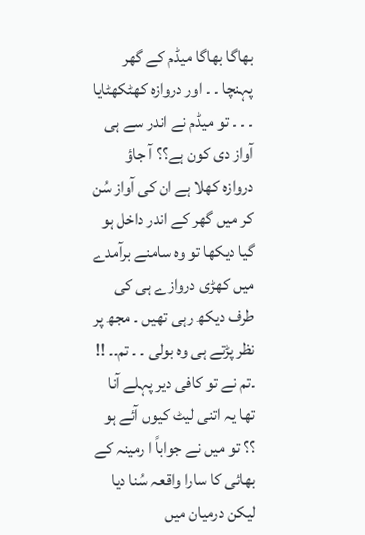بھاگا بھاگا میڈم کے گھر پہنچا ۔ ۔ اور دروازہ کھٹکھٹایا ۔ ۔ ۔ تو میڈم نے اندر سے ہی آواز دی کون ہے؟؟ آ جاؤ دروازہ کھلا ہے ان کی آواز سُن کر میں گھر کے اندر داخل ہو گیا دیکھا تو وہ سامنے برآمدے میں کھڑی دروازے ہی کی طرف دیکھ رہی تھیں ۔ مجھ پر نظر پڑتے ہی وہ بولی ۔ ۔ تم۔۔ !! ۔تم نے تو کافی دیر پہلے آنا تھا یہ اتنی لیٹ کیوں آئے ہو ؟؟ تو میں نے جواباً ا رمینہ کے بھائی کا سارا واقعہ سُنا دیا لیکن درمیان میں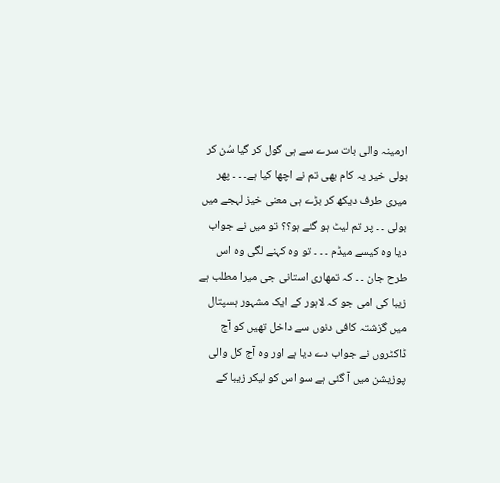ارمینہ والی بات سرے سے ہی گول کر گیا سُن کر بولی خیر یہ کام بھی تم نے اچھا کیا ہے۔ ۔ ۔ پھر میری طرف دیکھ کر بڑے ہی معنی خیز لہجے میں بولی ۔ ۔ پر تم لیٹ ہو گئے ہو؟؟ تو میں نے جواب دیا وہ کیسے میڈم ۔ ۔ ۔ تو وہ کہنے لگی وہ اس طرح جان ۔ ۔ کہ تمھاری استانی جی میرا مطلب ہے زیبا کی امی جو کہ لاہور کے ایک مشہور ہسپتال میں گزشتہ کافی دنوں سے داخل تھیں کو آج ڈاکٹروں نے جواب دے دیا ہے اور وہ آج کل والی پوزیشن میں آ گئی ہے سو اس کو لیکر زیبا کے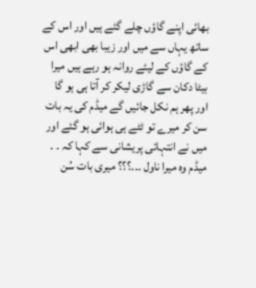بھائی اپنے گاؤں چلے گئے ہیں اور اس کے ساتھ یہاں سے میں اور زیبا بھی ابھی اس کے گاؤں کے لیئے روانہ ہو رہے ہیں میرا بیٹا دکان سے گاڑی لیکر کر آتا ہی ہو گا اور پھر ہم نکل جائیں گے میڈم کی یہ بات سن کر میرے تو ٹٹے ہی ہوائی ہو گئے اور میں نے انتہائی پریشانی سے کہا کہ ۔ ۔ میڈم وہ میرا ناول ۔۔۔؟؟؟ میری بات سُن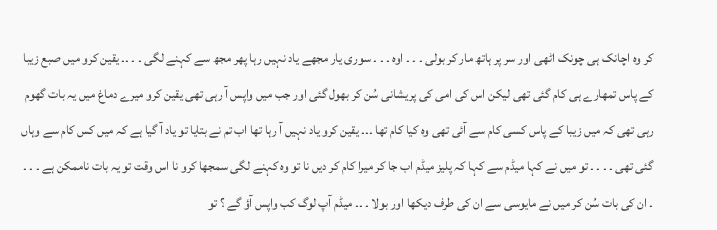کر وہ اچانک ہی چونک اٹھی اور سر پر ہاتھ مار کر بولی ۔ ۔ ۔ اوہ ۔ ۔ ۔ سوری یار مجھے یاد نہیں رہا پھر مجھ سے کہنے لگی ۔ ۔ ۔۔ یقین کرو میں صبع زیبا کے پاس تمھارے ہی کام گئی تھی لیکن اس کی امی کی پریشانی سُن کر بھول گئی اور جب میں واپس آ رہی تھی یقین کرو میرے دماغ میں یہ بات گھوم رہی تھی کہ میں زیبا کے پاس کسی کام سے آئی تھی وہ کیا کام تھا ۔۔۔ یقین کرو یاد نہیں آ رہا تھا اب تم نے بتایا تو یاد آ گیا ہے کہ میں کس کام سے وہاں گئی تھی ۔ ۔ ۔ ۔ تو میں نے کہا میڈم سے کہا کہ پلیز میڈم اب جا کر میرا کام کر دیں نا تو وہ کہنے لگی سمجھا کرو نا اس وقت تو یہ بات ناممکن ہے ۔ ۔ ۔ ۔ ان کی بات سُن کر میں نے مایوسی سے ان کی طرف دیکھا اور بولا ۔ ۔۔ میڈم آپ لوگ کب واپس آؤ گے ؟ تو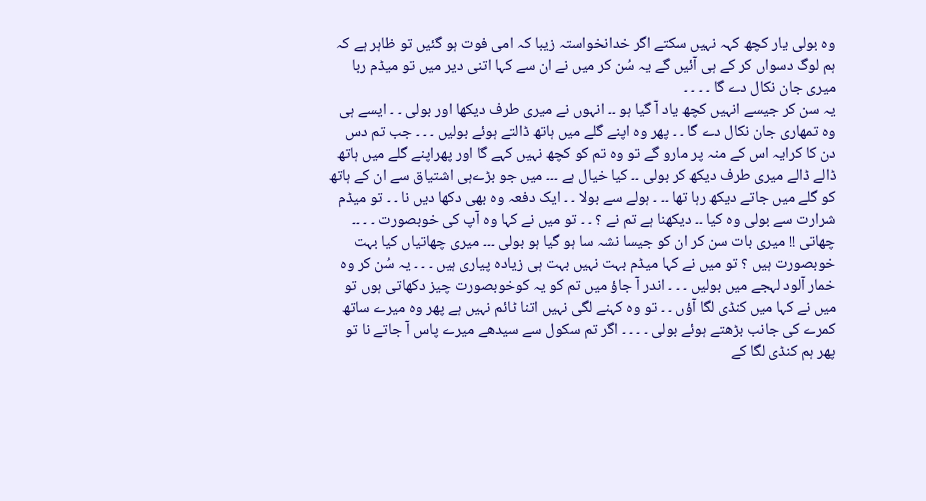وہ بولی یار کچھ کہہ نہیں سکتے اگر خدانخواستہ زیبا کہ امی فوت ہو گئیں تو ظاہر ہے کہ ہم لوگ دسواں کر کے ہی آئیں گے یہ سُن کر میں نے ان سے کہا اتنی دیر میں تو میڈم ربا میری جان نکال دے گا ۔ ۔ ۔ ۔
یہ سن کر جیسے انہیں کچھ یاد آ گیا ہو ۔۔ انہوں نے میری طرف دیکھا اور بولی ۔ ۔ ایسے ہی وہ تمھاری جان نکال دے گا ۔ ۔ پھر وہ اپنے گلے میں ہاتھ ڈالتے ہوئے بولیں ۔ ۔ ۔ جب تم دس دن کا کرایہ اس کے منہ پر مارو گے تو وہ تم کو کچھ نہیں کہے گا اور پھراپنے گلے میں ہاتھ ڈالے ڈالے میری طرف دیکھ کر بولی ۔۔ کیا خیال ہے ۔۔۔ میں جو بڑےہی اشتیاق سے ان کے ہاتھ کو گلے میں جاتے دیکھ رہا تھا ۔۔ ۔ ہولے سے بولا ۔ ۔ ایک دفعہ وہ بھی دکھا دیں نا ۔ ۔ تو میڈم شرارت سے بولی وہ کیا ۔۔ دیکھنا ہے تم نے ؟ ۔ ۔ تو میں نے کہا وہ آپ کی خوبصورت ۔ ۔ ۔۔ چھاتی !! میری بات سن کر ان کو جیسا نشہ سا ہو گیا ہو بولی ۔۔۔ میری چھاتیاں کیا بہت خوبصورت ہیں ؟ تو میں نے کہا میڈم بہت نہیں بہت ہی زیادہ پیاری ہیں ۔ ۔ ۔ یہ سُن کر وہ خمار آلود لہجے میں بولیں ۔ ۔ ۔ اندر آ جاؤ میں تم کو یہ کوخوبصورت چیز دکھاتی ہوں تو میں نے کہا میں کنڈی لگا آؤں ۔ ۔ تو وہ کہنے لگی نہیں اتنا ٹائم نہیں ہے پھر وہ میرے ساتھ کمرے کی جانب بڑھتے ہوئے بولی ۔ ۔ ۔ ۔ اگر تم سکول سے سیدھے میرے پاس آ جاتے نا تو پھر ہم کنڈی لگا کے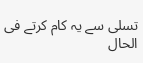تسلی سے یہ کام کرتے فی الحال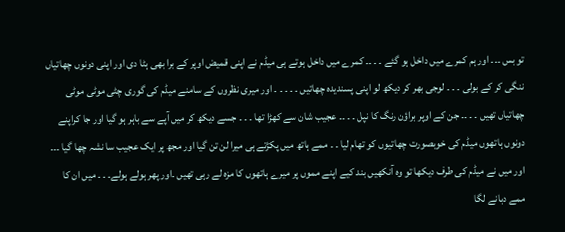تو بس ۔۔۔ اور ہم کمرے میں داخل ہو گئے ۔ ۔ ۔۔ کمرے میں داخل ہوتے ہی میڈم نے اپنی قمیض اوپر کے برا بھی ہٹا دی اور اپنی دونوں چھاتیاں ننگی کر کے بولی ۔ ۔ ۔ لوجی بھر کر دیکھ لو اپنی پسندیدہ چھاتیں ۔ ۔ ۔ ۔ ۔ اور میری نظروں کے سامنے میڈم کی گوری چٹی موٹی موٹی چھاتیاں تھیں ۔ ۔ ۔۔ جن کے اوپر براؤن رنگ کا نپل ۔ ۔ ۔۔ عجیب شان سے کھڑا تھا ۔ ۔ ۔ جسے دیکھ کر میں آپے سے باہر ہو گیا اور جا کراپنے دونوں ہاتھوں میڈم کی خوبصورت چھاتیوں کو تھام لیا ۔ ۔ ممے ہاتھ میں پکڑتے ہی میرا لن تن گیا اور مجھ پر ایک عجیب سا نشہ چھا گیا ۔۔۔ اور میں نے میڈم کی طرف دیکھا تو وہ آنکھیں بند کیے اپنے مموں پر میرے ہاتھوں کا مزہ لے رہی تھیں ۔اور پھر ہولے ہولے۔ ۔ ۔ میں ان کا ممے دبانے لگا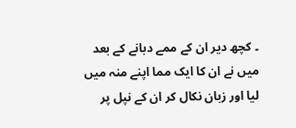۔ کچھ دیر ان کے ممے دبانے کے بعد میں نے ان کا ایک مما اپنے منہ میں لیا اور زبان نکال کر ان کے نپل پر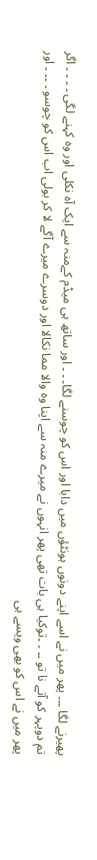پھیرنے لگا ۔۔۔ پھر میں نے اسے اپنے دونوں ہونٹؤں میں دابا اور اس کو چوسنے لگا۔ ۔ ۔ اور ساتھ ہی میڈم کےمنہ سے ایک آہ نکلی اور وہ کہنے لگی ۔ ۔ ۔ ۔ اگر تم دوپہر کو آتے نا تو ۔۔ ۔ ۔توکیا ہی بات تھی پھر انہوں نے میرے منہ سے اپنا وہ والا مما نکالا اور دوسرے میرے آگے لا کر بولی اب اس کو چوسو ۔ ۔۔ ۔ اور پھر میں نے اس کو بھی ویسے ہی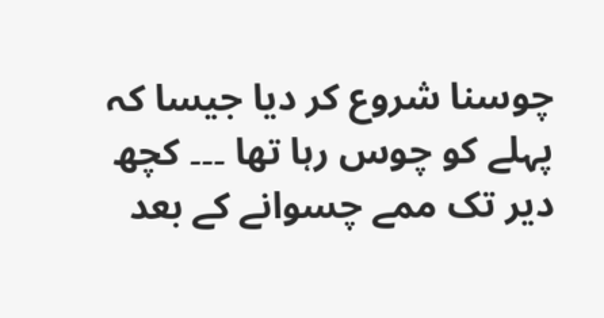چوسنا شروع کر دیا جیسا کہ پہلے کو چوس رہا تھا ۔۔۔ کچھ دیر تک ممے چسوانے کے بعد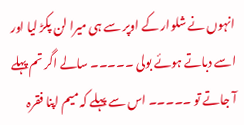انہوں نے شلوار کے اوپر سے ہی میرا لن پکڑ لیا اور اسے دباتے ہوئے بولی ۔۔۔۔۔ سالے اگر تم پہلے آ جاتے تو ۔۔۔۔۔ اس سے پہلے کہ میم اپنا فقرہ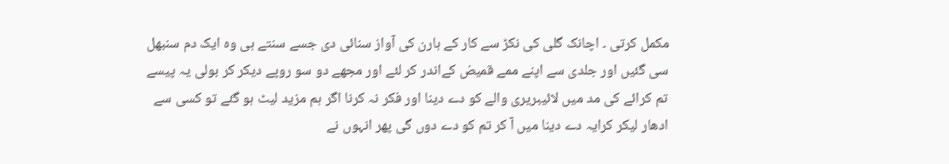مکمل کرتی ۔ اچانک گلی کی نکڑ سے کار کے ہارن کی آواز سنائی دی جسے سنتے ہی وہ ایک دم سنبھل سی گئیں اور جلدی سے اپنے ممے قمیض کےاندر کر لئے اور مجھے دو سو روپے دیکر کر بولی یہ پیسے تم کرائے کی مد میں لائیبریری والے کو دے دینا اور فکر نہ کرنا اگر ہم مزید لیٹ ہو گئے تو کسی سے ادھار لیکر کرایہ دے دینا میں آ کر تم کو دے دوں گی پھر انہوں نے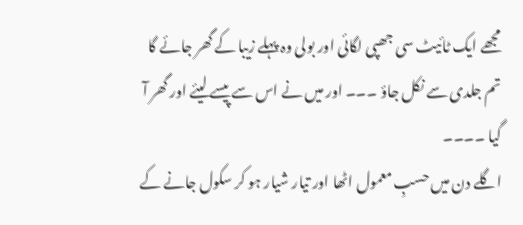مجھے ایک ٹائیٹ سی جھپی لگائی اور بولی وہ پہلے زیبا کے گھر جائے گا تم جلدی سے نکل جاؤ ۔۔۔ اور میں نے اس سے پیسے لیئے اور گھر آ گیا ۔۔۔۔
اگلے دن میں حسبِ معمول اٹھا اور تیار شیار ہو کر سکول جانے کے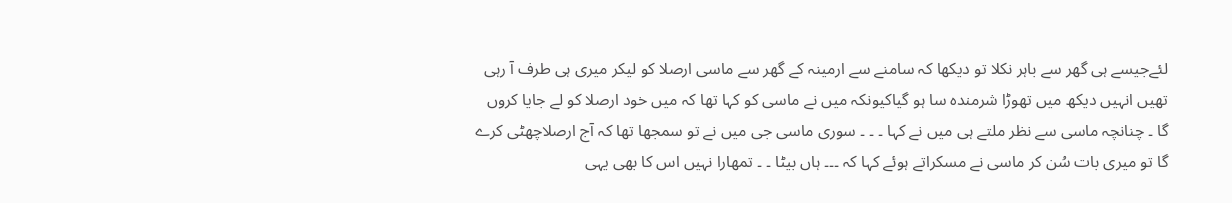لئےجیسے ہی گھر سے باہر نکلا تو دیکھا کہ سامنے سے ارمینہ کے گھر سے ماسی ارصلا کو لیکر میری ہی طرف آ رہی تھیں انہیں دیکھ میں تھوڑا شرمندہ سا ہو گیاکیونکہ میں نے ماسی کو کہا تھا کہ میں خود ارصلا کو لے جایا کروں گا ۔ چنانچہ ماسی سے نظر ملتے ہی میں نے کہا ۔ ۔ ۔ سوری ماسی جی میں نے تو سمجھا تھا کہ آج ارصلاچھٹی کرے گا تو میری بات سُن کر ماسی نے مسکراتے ہوئے کہا کہ ۔۔۔ ہاں بیٹا ۔ ۔ تمھارا نہیں اس کا بھی یہی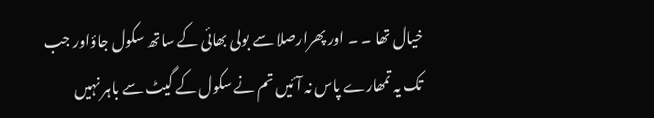خیال تھا ۔ ۔ اور پھرارصلا سے بولی بھائی کے ساتھ سکول جاؤاور جب تک یہ تمھارے پاس نہ آئیں تم نے سکول کے گیٹ سے باہر نہیں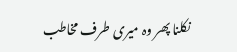نکلنا پھر وہ میری طرف مخاطب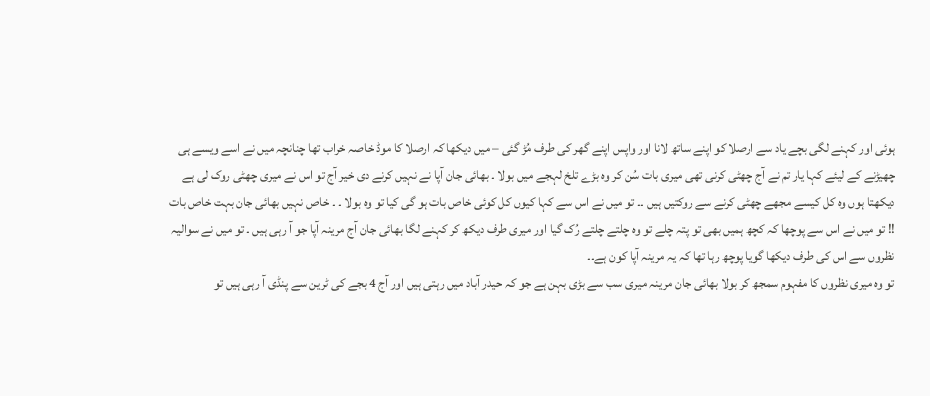ہوئی اور کہنے لگی بچے یاد سے ارصلا کو اپنے ساتھ لانا اور واپس اپنے گھر کی طرف مُڑ گئی – میں دیکھا کہ ارصلا کا موڈ خاصہ خراب تھا چنانچہ میں نے اسے ویسے ہی چھیڑنے کے لیئے کہا یار تم نے آج چھٹی کرنی تھی میری بات سُن کر وہ بڑے تلخ لہجے میں بولا ۔ بھائی جان آپا نے نہیں کرنے دی خیر آج تو اس نے میری چھٹی روک لی ہے دیکھتا ہوں وہ کل کیسے مجھے چھٹی کرنے سے روکتیں ہیں ۔۔ تو میں نے اس سے کہا کیوں کل کوئی خاص بات ہو گی کیا تو وہ بولا ۔ ۔ خاص نہیں بھائی جان بہت خاص بات !! تو میں نے اس سے پوچھا کہ کچھ ہمیں بھی تو پتہ چلے تو وہ چلتے چلتے رُک گیا اور میری طرف دیکھ کر کہنے لگا بھائی جان آج مرینہ آپا جو آ رہی ہیں ۔ تو میں نے سوالیہ نظروں سے اس کی طرف دیکھا گویا پوچھ رہا تھا کہ یہ مرینہ آپا کون ہے۔۔
تو وہ میری نظروں کا مفہوم سمجھ کر بولا بھائی جان مرینہ میری سب سے بڑی بہن ہے جو کہ حیدر آباد میں رہتی ہیں اور آج 4 بجے کی ٹرین سے پنڈی آ رہی ہیں تو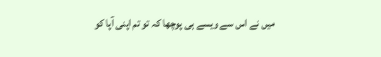میں نے اس سے ویسے ہی پوچھا کہ تو تم اپنی آپا کو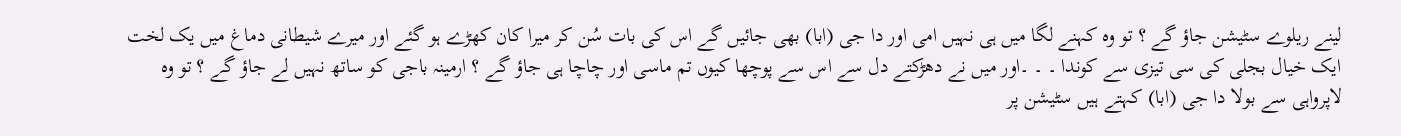لینے ریلوے سٹیشن جاؤ گے ؟ تو وہ کہنے لگا میں ہی نہیں امی اور دا جی (ابا) بھی جائیں گے اس کی بات سُن کر میرا کان کھڑے ہو گئے اور میرے شیطانی دماغ میں یک لخت ایک خیال بجلی کی سی تیزی سے کوندا ۔ ۔ ۔اور میں نے دھڑکتے دل سے اس سے پوچھا کیوں تم ماسی اور چاچا ہی جاؤ گے ؟ ارمینہ باجی کو ساتھ نہیں لے جاؤ گے ؟ تو وہ لاپرواہی سے بولا دا جی (ابا) کہتے ہیں سٹیشن پر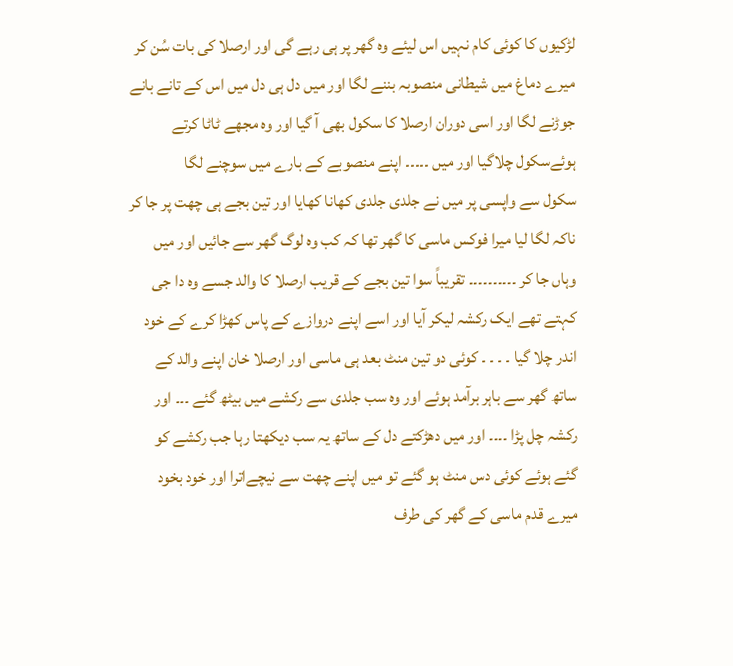لڑکیوں کا کوئی کام نہیں اس لیئے وہ گھر پر ہی رہے گی اور ارصلا کی بات سُن کر میرے دماغ میں شیطانی منصوبہ بننے لگا اور میں دل ہی دل میں اس کے تانے بانے جوڑنے لگا اور اسی دوران ارصلا کا سکول بھی آ گیا اور وہ مجھے ٹاٹا کرتے ہوئےسکول چلاگیا اور میں ۔۔۔۔۔ اپنے منصوبے کے بارے میں سوچنے لگا
سکول سے واپسی پر میں نے جلدی جلدی کھانا کھایا اور تین بجے ہی چھت پر جا کر ناکہ لگا لیا میرا فوکس ماسی کا گھر تھا کہ کب وہ لوگ گھر سے جائیں اور میں وہاں جا کر ۔۔۔۔۔۔۔۔۔۔ تقریباً سوا تین بجے کے قریب ارصلا کا والد جسے وہ دا جی کہتے تھے ایک رکشہ لیکر آیا اور اسے اپنے دروازے کے پاس کھڑا کرے کے خود اندر چلا گیا ۔ ۔ ۔ ۔ کوئی دو تین منٹ بعد ہی ماسی اور ارصلا خان اپنے والد کے ساتھ گھر سے باہر برآمد ہوئے اور وہ سب جلدی سے رکشے میں بیٹھ گئے ۔۔۔ اور رکشہ چل پڑا ۔۔۔۔ اور میں دھڑکتے دل کے ساتھ یہ سب دیکھتا رہا جب رکشے کو گئے ہوئے کوئی دس منٹ ہو گئے تو میں اپنے چھت سے نیچےاترا اور خود بخود میرے قدم ماسی کے گھر کی طرف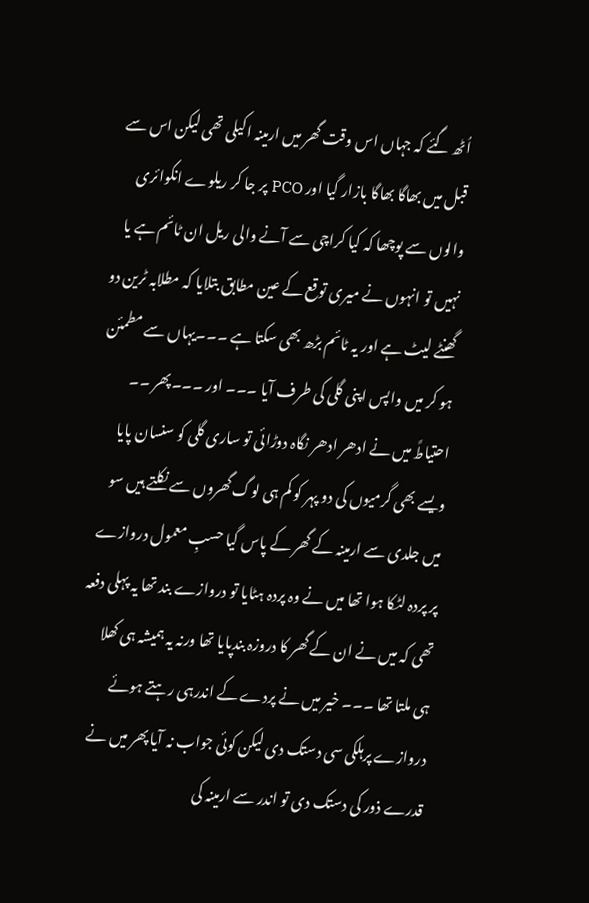اُٹھ گئے کہ جہاں اس وقت گھر میں ارمینہ اکیلی تھی لیکن اس سے قبل میں بھاگا بھاگا بازار گیا اور PCO پر جا کر ریلوے انکوائری والوں سے پوچھا کہ کیا کراچی سے آنے والی ریل ان ٹائم ہے یا نہیں تو انہوں نے میری توقع کے عین مطابق بتلایا کہ مطلابہ ٹرین دو گھنٹے لیٹ ہے اور یہ ٹائم بڑھ بھی سکتا ہے ۔۔۔یہاں سے مطمئن ہو کر میں واپس اپنی گلی کی طرف آیا ۔۔۔ اور ۔۔۔پھر ۔۔ احتیاطً میں نے ادھر ادھر نگاہ دوڑائی تو ساری گلی کو سنسان پایا ویسے بھی گرمیوں کی دو پہر کو کم ہی لوگ گھروں سے نکلتے ہیں سو میں جلدی سے ارمینہ کے گھر کے پاس گیا حسبِ معمول دروازے پر پردہ لٹکا ہوا تھا میں نے وہ پردہ ہٹایا تو دروازے بند تھا یہ پہلی دفعہ تھی کہ میں نے ان کے گھر کا دروزہ بندپایا تھا ورنہ یہ ہمیشہ ہی کھلا ہی ملتا تھا ۔۔۔ خیر میں نے پردے کے اندرہی رہتے ہوئے دروازے پرہلکی سی دستک دی لیکن کوئی جواب نہ آیا پھر میں نے قدرے ذور کی دستک دی تو اندر سے ارمینہ کی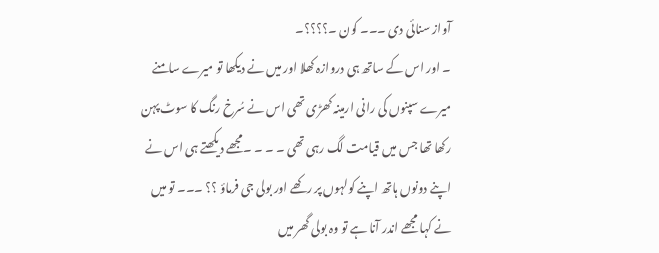آواز سنائی دی ۔۔۔ کون ۔؟؟؟؟۔
۔ اور اس کے ساتھ ہی دروازہ کھلا اور میں نے دیکھا تو میرے سامنے میرے سپنوں کی رانی ارمینہ کھڑی تھی اس نے سُرخ رنگ کا سوٹ پہن رکھا تھا جس میں قیامت لگ رہی تھی ۔ ۔ ۔ ۔مجھے دیکھتے ہی اس نے اپنے دونوں ہاتھ اپنے کولہوں پر رکھے اور بولی جی فرماؤ ؟؟ ۔۔۔ تو میں نے کہا مجھے اندر آنا ہے تو وہ بولی گھر میں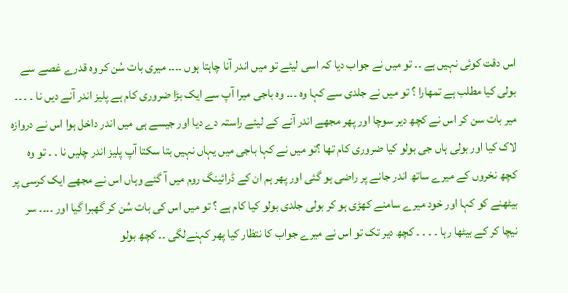اس دقت کوئی نہیں ہے ۔۔ تو میں نے جواب دیا کہ اسی لیئے تو میں اندر آنا چاہتا ہوں ۔۔۔۔ میری بات سُن کر وہ قدرے غصے سے بولی کیا مطلب ہے تمھارا ؟ تو میں نے جلدی سے کہا وہ ۔۔۔ وہ باجی میرا آپ سے ایک بڑا ضروری کام ہے پلیز اندر آنے دیں نا ۔ ۔ ۔۔ میر بات سن کر اس نے کچھ دیر سوچا اور پھر مجھے اندر آنے کے لیئے راستہ دے دیا اور جیسے ہی میں اندر داخل ہوا اس نے دروازہ لاک کیا اور بولی ہاں جی بولو کیا ضروری کام تھا ؟تو میں نے کہا باجی میں یہاں نہیں بتا سکتا آپ پلیز اندر چلیں نا ۔ ۔ تو وہ کچھ نخروں کے میرے ساتھ اندر جانے پر راضی ہو گئی اور پھر ہم ان کے ڈرائینگ روم میں آ گئے وہاں اس نے مجھے ایک کرسی پر بیٹھنے کو کہا اور خود میرے سامنے کھڑی ہو کر بولی جلدی بولو کیا کام ہے ؟ تو میں اس کی بات سُن کر گھبرا گیا اور ۔۔۔۔ سر نیچا کر کے بیٹھا رہا ۔ ۔ ۔ ۔ کچھ دیر تک تو اس نے میرے جواب کا نتظار کیا پھر کہنےلگی ۔۔ کچھ بولو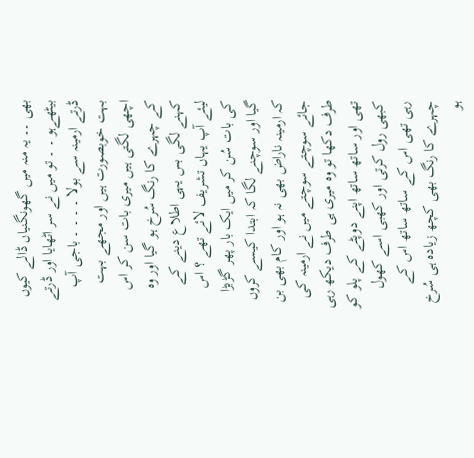بھی ۔۔ یہ منہ میں گھونگنیاں ڈالے کیوں بیٹھےہو ۔ ۔ تو میں نے سر اٹھایا اور ڈرتے ڈرتے ارمینہ سے بولا ۔ ۔ ۔ ۔ باجی آپ بہت خوبصورت ہیں اور مجھے بہت اچھی لگتی ہیں میری بات سن کر اس کے چہرے کا رنگ سُرخ ہو گیا اور وہ کہنے لگی بس یہی اطلاع دینے کے لیئے آپ یہاں تشریف لائے تھے ؟ اس کی بات سُن کر میں ایک بار پھر گڑبڑا گیا اور سوچنے لگا کہ ابتدا کیسے کروں کہ ارمینہ ناراض بھی نہ ہو اور کام بھی بن جائے سوچتے سوچتے میں نے ارمینہ کی طرف دکھا تو وہ میری ہی طرف دیکھ رہی تھی اور ساتھ ساتھ اپنے دوپٹے کے پلو کو کبھی رول کرتی اور کھبی اسے کھول رہی تھی اس کے ساتھ ساتھ اس کے چہرے کا رنگ بھی کچھ زیادہ ہی سُرخ ہو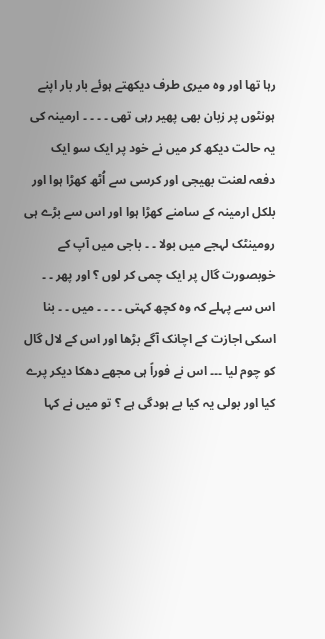رہا تھا اور وہ میری طرف دیکھتے ہوئے بار بار اپنے ہونٹوں پر زبان بھی پھیر رہی تھی ۔ ۔ ۔ ۔ ارمینہ کی یہ حالت دیکھ کر میں نے خود پر ایک سو ایک دفعہ لعنت بھیجی اور کرسی سے اُٹھ کھڑا ہوا اور بلکل ارمینہ کے سامنے کھڑا ہوا اور اس سے بڑے ہی رومینٹک لہجے میں بولا ۔ ۔ باجی میں آپ کے خوبصورت گال پر ایک چمی کر لوں ؟ اور پھر ۔ ۔ اس سے پہلے کہ وہ کچھ کہتی ۔ ۔ ۔ ۔ میں ۔ ۔ بنا اسکی اجازت کے اچانک آگے بڑھا اور اس کے لال گال کو چوم لیا ۔۔۔ اس نے فوراً ہی مجھے دھکا دیکر پرے کیا اور بولی یہ کیا بے ہودگی ہے ؟ تو میں نے کہا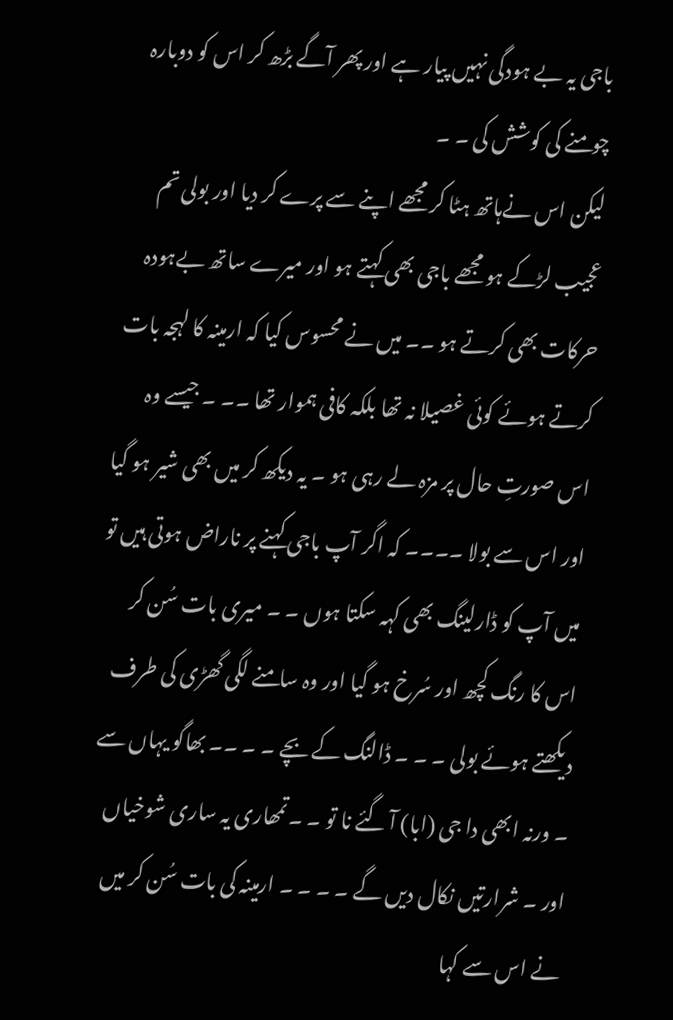باجی یہ بے ہودگی نہیں پیار ہے اور پھر آگے بڑھ کر اس کو دوبارہ چومنے کی کوشش کی ۔ ۔
لیکن اس نےہاتھ ہٹا کر مجھے اپنے سے پرے کر دیا اور بولی تم عجیب لڑکے ہو مجھے باجی بھی کہتے ہو اور میرے ساتھ بےہودہ حرکات بھی کرتے ہو ۔۔ میں نے محسوس کیا کہ ارمینہ کا لہجہ بات کرتے ہوئے کوئی غصیلا نہ تھا بلکہ کافی ہموار تھا ۔۔ ۔ جیسے وہ اس صورتِ حال پر مزہ لے رہی ہو ۔ یہ دیکھ کر میں بھی شیر ہو گیا اور اس سے بولا ۔۔۔۔ کہ اگر آپ باجی کہنے پر ناراض ہوتی ہیں تو میں آپ کو ڈارلینگ بھی کہہ سکتا ہوں ۔ ۔ میری بات سُن کر اس کا رنگ کچھ اور سُرخ ہو گیا اور وہ سامنے لگی گھڑی کی طرف دیکھتے ہوئے بولی ۔ ۔ ۔ ڈالنگ کے بچے ۔ ۔ ۔۔ بھاگو یہاں سے ۔ ورنہ ابھی دا جی (ابا) آ گئے نا تو ۔ ۔تمھاری یہ ساری شوخیاں اور ۔ شرارتیں نکال دیں گے ۔ ۔ ۔ ۔ ارمینہ کی بات سُن کر میں نے اس سے کہا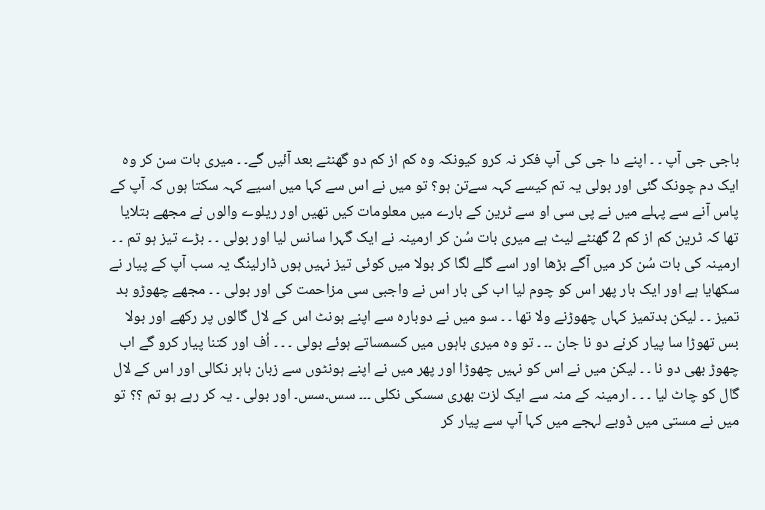باجی جی آپ ۔ ۔ اپنے دا جی کی آپ فکر نہ کرو کیونکہ وہ کم از کم دو گھنٹے بعد آئیں گے۔ ۔ میری بات سن کر وہ ایک دم چونک گئی اور بولی یہ تم کیسے کہہ سےتن ہو؟ تو میں نے اس سے کہا میں اسیے کہہ سکتا ہوں کہ آپ کے پاس آنے سے پہلے میں نے پی سی او سے ٹرین کے بارے میں معلومات کیں تھیں اور ریلوے والوں نے مجھے بتلایا تھا کہ ٹرین کم از کم 2 گھنٹے لیٹ ہے میری بات سُن کر ارمینہ نے ایک گہرا سانس لیا اور بولی ۔ ۔ بڑے تیز ہو تم ۔ ۔
ارمینہ کی بات سُن کر میں آگے بڑھا اور اسے گلے لگا کر بولا میں کوئی تیز نہیں ہوں ڈارلینگ یہ سب آپ کے پیار نے سکھایا ہے اور ایک بار پھر اس کو چوم لیا اب کی بار اس نے واجبی سی مزاحمت کی اور بولی ۔ ۔ مجھے چھوڑو بد تمیز ۔ ۔ لیکن بدتمیز کہاں چھوڑنے ولا تھا ۔ ۔ سو میں نے دوبارہ سے اپنے ہونٹ اس کے لال گالوں پر رکھے اور بولا بس تھوڑا سا پیار کرنے دو نا جان ۔۔ ۔ تو وہ میری باہوں میں کسمساتے ہوئے بولی ۔ ۔ ۔ اُف اور کتنا پیار کرو گے اب چھوڑ بھی دو نا ۔ ۔ لیکن میں نے اس کو نہیں چھوڑا اور پھر میں نے اپنے ہونٹوں سے زبان باہر نکالی اور اس کے لال گال کو چاٹ لیا ۔ ۔ ۔ ارمینہ کے منہ سے ایک لزت بھری سسکی نکلی ۔۔۔ سس۔سس۔ اور بولی ۔ یہ کر رہے ہو تم ؟؟ تو میں نے مستی میں ڈوبے لہجے میں کہا آپ سے پیار کر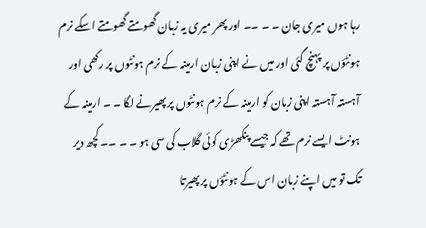رہا ہوں میری جان ۔ ۔ ۔۔ اور پھر میری یہ زبان گھومتے گھومتے اسکے نرم ہونٹؤں پر پہنچ گئی اور میں نے اپنی زبان ارمینہ کے نرم ہونٹوں پر رکھی اور آہستہ آہستہ اپنی زبان کو ارمینہ کے نرم ہونٹوں پر پھیرنے لگا ۔ ۔ ارمینہ کے ہونٹ ایسے نرم تھے کہ جیسے پنکھڑی کوئی گلاب کی سی ہو ۔ ۔ ۔۔ کچھ دیر تک تو میں اپنے زبان اس کے ہونٹؤں پر پھیرتا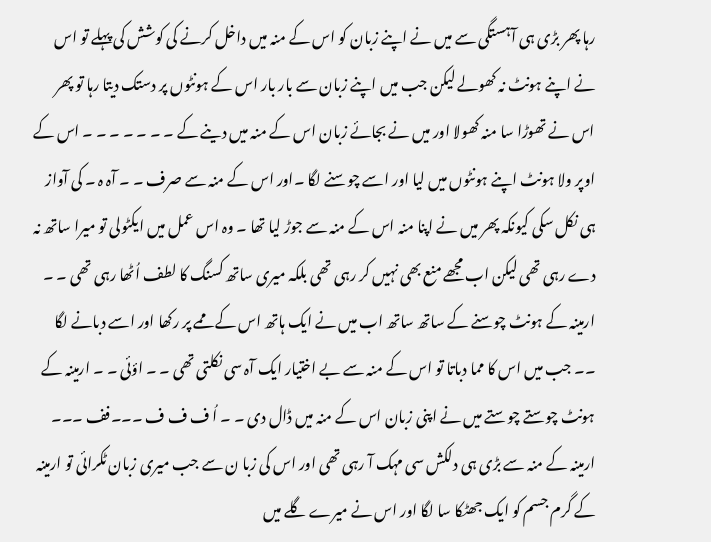رہا پھر بڑی ہی آہستگی سے میں نے اپنے زبان کو اس کے منہ میں داخل کرنے کی کوشش کی پہلے تو اس نے اپنے ہونٹ نہ کھولے لیکن جب میں اپنے زبان سے بار بار اس کے ہونٹوں پر دستک دیتا رہا تو پھر اس نے تھوڑا سا منہ کھولا اور میں نے بجائے زبان اس کے منہ میں دینے کے ۔ ۔ ۔ ۔ ۔ ۔ ۔ اس کے اوپر ولا ہونٹ اپنے ہونٹوں میں لیا اور اسے چوسنے لگا ۔اور اس کے منہ سے صرف ۔ ۔ آہ ہ ۔ کی آواز ہی نکل سکی کیونکہ پھر میں نے اپنا منہ اس کے منہ سے جوڑ لیا تھا ۔ وہ اس عمل میں ایکٹولی تو میرا ساتھ نہ دے رہی تھی لیکن اب مجھے منع بھی نہیں کر رہی تھی بلکہ میری ساتھ کسنگ کا لطف اُٹھا رہی تھی ۔ ۔ ارمینہ کے ہونٹ چوسنے کے ساتھ ساتھ اب میں نے ایک ہاتھ اس کے ممے پر رکھا اور اسے دبانے لگا
۔۔ جب میں اس کا مما دباتا تو اس کے منہ سے بے اختیار ایک آہ سی نکلتی تھی ۔ ۔ اؤئی ۔ ۔ ارمینہ کے ہونٹ چوستے چوستے میں نے اپنی زبان اس کے منہ میں ڈال دی ۔ ۔ اُ ف ف ف ۔۔۔فف ۔۔۔ ارمینہ کے منہ سے بڑی ہی دلکش سی مہک آ رہی تھی اور اس کی زبا ن سے جب میری زبان ٹکرائی تو ارمینہ کے گرم جسم کو ایک جھٹکا سا لگا اور اس نے میرے گلے میں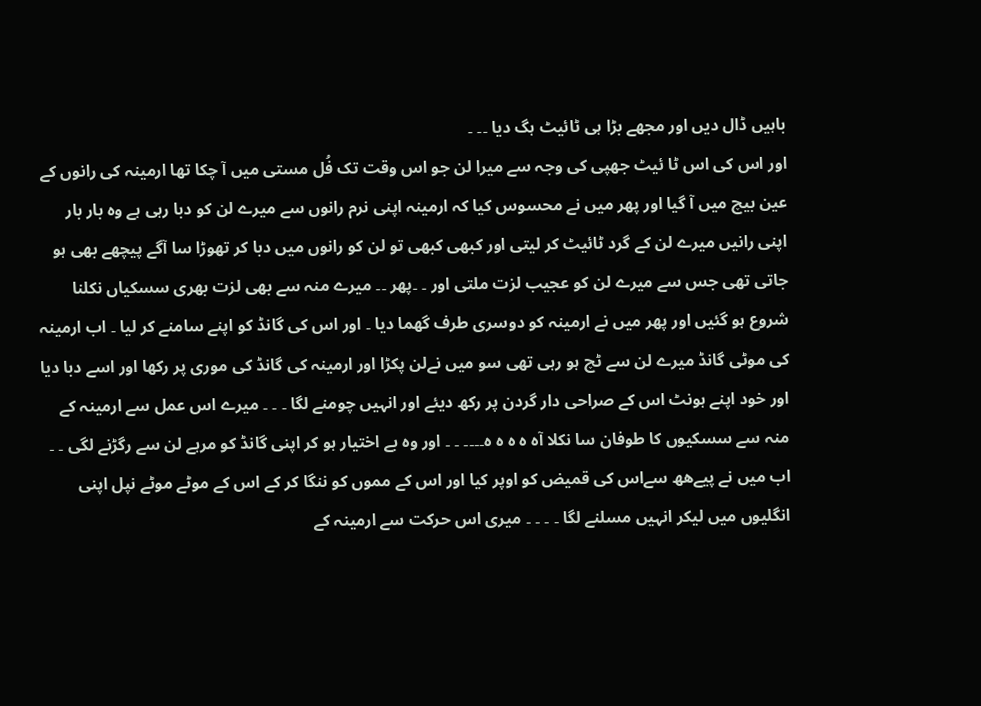باہیں ڈال دیں اور مجھے بڑا ہی ٹائیٹ ہگ دیا ۔۔ ۔
اور اس کی اس ٹا ئیٹ جھپی کی وجہ سے میرا لن جو اس وقت تک فُل مستی میں آ چکا تھا ارمینہ کی رانوں کے عین بیچ میں آ گیا اور پھر میں نے محسوس کیا کہ ارمینہ اپنی نرم رانوں سے میرے لن کو دبا رہی ہے وہ بار بار اپنی رانیں میرے لن کے گرد ٹائیٹ کر لیتی اور کبھی کبھی تو لن کو رانوں میں دبا کر تھوڑا سا آگے پیچھے بھی ہو جاتی تھی جس سے میرے لن کو عجیب لزت ملتی اور ۔ ۔پھر ۔۔ میرے منہ سے بھی لزت بھری سسکیاں نکلنا شروع ہو گئیں اور پھر میں نے ارمینہ کو دوسری طرف گھما دیا ۔ اور اس کی گانڈ کو اپنے سامنے کر لیا ۔ اب ارمینہ کی موٹی گانڈ میرے لن سے ٹچ ہو رہی تھی سو میں نےلن پکڑا اور ارمینہ کی گانڈ کی موری پر رکھا اور اسے دبا دیا اور خود اپنے ہونٹ اس کے صراحی دار گردن پر رکھ دیئے اور انہیں چومنے لگا ۔ ۔ ۔ میرے اس عمل سے ارمینہ کے منہ سے سسکیوں کا طوفان سا نکلا آہ ہ ہ ہ ہ۔۔۔۔ ۔ ۔ اور وہ بے اختیار ہو کر اپنی گانڈ کو مرہے لن سے رگڑنے لگی ۔ ۔ اب میں نے پیےھھ سےاس کی قمیض کو اوپر کیا اور اس کے مموں کو ننگا کر کے اس کے موٹے موٹے نپل اپنی انگلیوں میں لیکر انہیں مسلنے لگا ۔ ۔ ۔ ۔ میری اس حرکت سے ارمینہ کے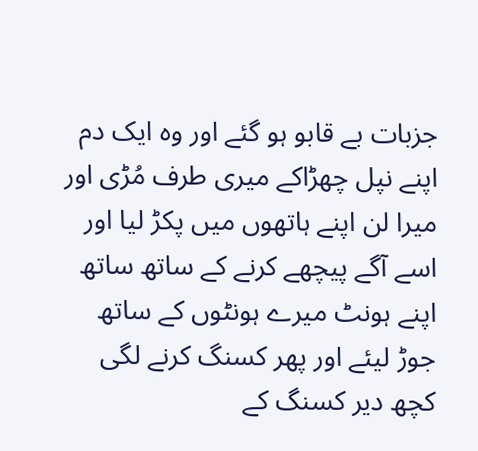جزبات بے قابو ہو گئے اور وہ ایک دم اپنے نپل چھڑاکے میری طرف مُڑی اور میرا لن اپنے ہاتھوں میں پکڑ لیا اور اسے آگے پیچھے کرنے کے ساتھ ساتھ اپنے ہونٹ میرے ہونٹوں کے ساتھ جوڑ لیئے اور پھر کسنگ کرنے لگی کچھ دیر کسنگ کے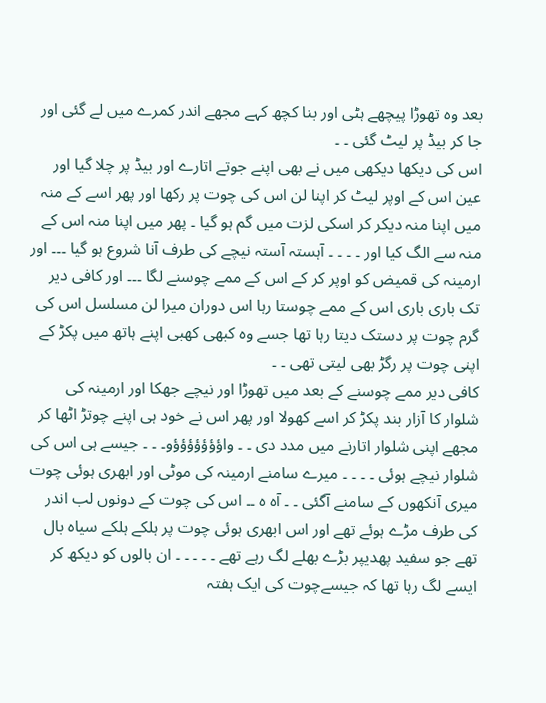بعد وہ تھوڑا پیچھے ہٹی اور بنا کچھ کہے مجھے اندر کمرے میں لے گئی اور جا کر بیڈ پر لیٹ گئی ۔ ۔
اس کی دیکھا دیکھی میں نے بھی اپنے جوتے اتارے اور بیڈ پر چلا گیا اور عین اس کے اوپر لیٹ کر اپنا لن اس کی چوت پر رکھا اور پھر اسے کے منہ میں اپنا منہ دیکر کر اسکی لزت میں گم ہو گیا ۔ پھر میں اپنا منہ اس کے منہ سے الگ کیا اور ۔ ۔ ۔ ۔ آہستہ آستہ نیچے کی طرف آنا شروع ہو گیا ۔۔۔ اور ارمینہ کی قمیض کو اوپر کر کے اس کے ممے چوسنے لگا ۔۔۔ اور کافی دیر تک باری باری اس کے ممے چوستا رہا اس دوران میرا لن مسلسل اس کی گرم چوت پر دستک دیتا رہا تھا جسے وہ کبھی کھبی اپنے ہاتھ میں پکڑ کے اپنی چوت پر رگڑ بھی لیتی تھی ۔ ۔
کافی دیر ممے چوسنے کے بعد میں تھوڑا اور نیچے جھکا اور ارمینہ کی شلوار کا آزار بند پکڑ کر اسے کھولا اور پھر اس نے خود ہی اپنے چوتڑ اٹھا کر مجھے اپنی شلوار اتارنے میں مدد دی ۔ ۔ واؤؤؤؤؤؤؤو۔ ۔ ۔ جیسے ہی اس کی شلوار نیچے ہوئی ۔ ۔ ۔ ۔ میرے سامنے ارمینہ کی موٹی اور ابھری ہوئی چوت میری آنکھوں کے سامنے آگئی ۔ ۔ آہ ہ ۔۔ اس کی چوت کے دونوں لب اندر کی طرف مڑے ہوئے تھے اور اس ابھری ہوئی چوت پر ہلکے ہلکے سیاہ بال تھے جو سفید پھدیپر بڑے بھلے لگ رہے تھے ۔ ۔ ۔ ۔ ۔ ان بالوں کو دیکھ کر ایسے لگ رہا تھا کہ جیسےچوت کی ایک ہفتہ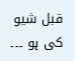قبل شیو کی ہو ۔۔۔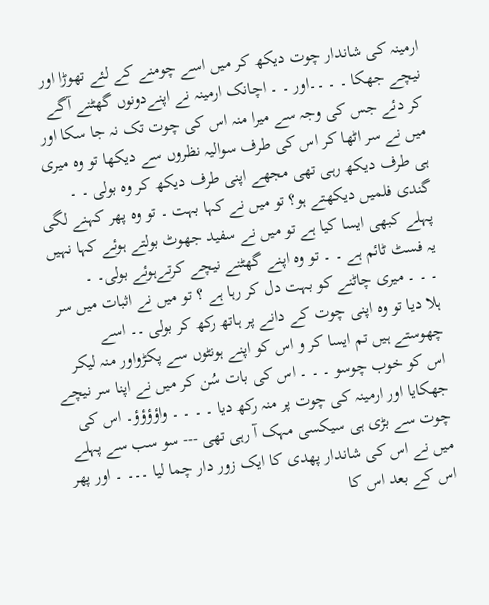ارمینہ کی شاندار چوت دیکھ کر میں اسے چومنے کے لئے تھوڑا اور نیچے جھکا ۔ ۔ ۔۔اور ۔ ۔ اچانک ارمینہ نے اپنےدونوں گھٹنے آگے کر دئے جس کی وجہ سے میرا منہ اس کی چوت تک نہ جا سکا اور میں نے سر اٹھا کر اس کی طرف سوالیہ نظروں سے دیکھا تو وہ میری ہی طرف دیکھ رہی تھی مجھے اپنی طرف دیکھ کر وہ بولی ۔ ۔ گندی فلمیں دیکھتے ہو؟ تو میں نے کہا بہت ۔ تو وہ پھر کہنے لگی پہلے کبھی ایسا کیا ہے تو میں نے سفید جھوٹ بولتے ہوئے کہا نہیں یہ فسٹ ٹائم ہے ۔ ۔ تو وہ اپنے گھٹنے نیچے کرتےہوئے بولی۔ ۔
۔ ۔ ۔ میری چاٹنے کو بہت دل کر رہا ہے ؟ تو میں نے اثبات میں سر ہلا دیا تو وہ اپنی چوت کے دانے پر ہاتھ رکھ کر بولی ۔۔ اسے چھوستے ہیں تم ایسا کر و اس کو اپنے ہونٹوں سے پکڑواور منہ لیکر اس کو خوب چوسو ۔ ۔ ۔ اس کی بات سُن کر میں نے اپنا سر نیچے جھکایا اور ارمینہ کی چوت پر منہ رکھ دیا ۔ ۔ ۔ ۔ واؤؤؤؤ۔ اس کی چوت سے بڑی ہی سیکسی مہک آ رہی تھی --- سو سب سے پہلے میں نے اس کی شاندار پھدی کا ایک زور دار چما لیا ۔۔۔ ۔ اور پھر اس کے بعد اس کا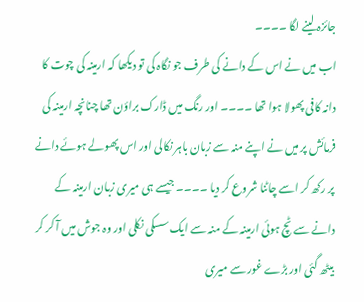جائزہ لینے لگا ۔۔۔۔
اب میں نے اس کے دانے کی طرف جو نگاہ کی تو دیکھا کہ ارمینہ کی چوت کا دانہ کافی پھولا ہوا تھا ۔۔۔۔ اور رنگ میں ڈارک براؤن تھا چنانچہ ارمینہ کی فرمائش پر میں نے اپنے منہ سے زبان باہر نکالی اور اس پھولے ہوئے دانے پر رکھ کر اسے چاٹنا شروع کر دیا ۔۔۔۔ جیسے ہی میری زبان ارمینہ کے دانے سے ٹچ ہوئی ارمینہ کے منہ سے ایک سسکی نکلی اور وہ جوش میں آ کر کر بیٹھ گئی اور بڑے غور سے میری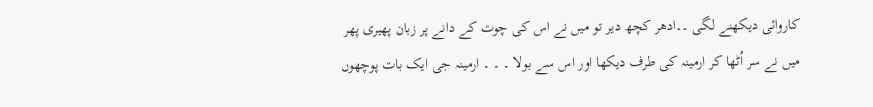کاروائی دیکھنے لگی ۔۔ادھر کچھ دیر تو میں نے اس کی چوت کے دانے پر زبان پھیری پھر میں نے سر اُٹھا کر ارمینہ کی طرف دیکھا اور اس سے بولا ۔ ۔ ۔ ارمینہ جی ایک بات پوچھوں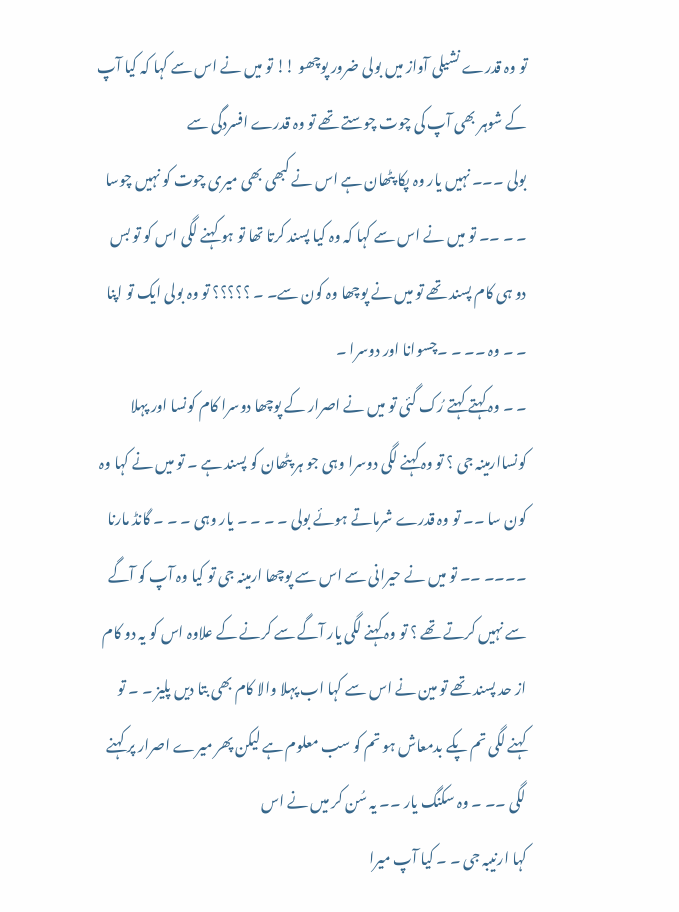تو وہ قدرے نشیلی آواز میں بولی ضرور پوچھو !! تو میں نے اس سے کہا کہ کیا آپ کے شوہر بھی آپ کی چوت چوستے تھے تو وہ قدرے افسردگی سے
بولی ۔۔۔ نہیں یار وہ پکا پٹھان ہے اس نے کبھی بھی میری چوت کو نہیں چوسا ۔ ۔ ۔۔ تو میں نے اس سے کہا کہ وہ کیا پسند کرتا تھا تو ہو کہنے لگی اس کو تو بس دو ہی کام پسند تھے تو میں نے پوچھا وہ کون سے۔ ۔ ؟؟؟؟؟ تو وہ بولی ایک تو اپنا ۔ ۔ وہ ۔۔ ۔ ۔چسوانا اور دوسرا ۔
۔ ۔ وہ کہتے کہتے رُک گئی تو میں نے اصرار کے پوچھا دوسرا کام کونسا اور پہلا کونساارمینہ جی ؟ تو وہ کہنے لگی دوسرا وہی جو ہر پٹھان کو پسند ہے ۔ تو میں نے کہا وہ کون سا ۔۔ تو وہ قدرے شرماتے ہوئے بولی ۔ ۔ ۔ ۔ یار وہی ۔ ۔ ۔ گانڈ مارنا ۔۔۔۔ ۔۔ تو میں نے حیرانی سے اس سے پوچھا ارمینہ جی تو کیا وہ آپ کو آگے سے نہیں کرتے تھے ؟ تو وہ کہنے لگی یار آگے سے کرنے کے علاوہ اس کو یہ دو کام از حد پسند تھے تو مین نے اس سے کہا اب پہلا والا کام بھی بتا دیں پلیز ۔ ۔ تو کہنے لگی تم پکے بدمعاش ہو تم کو سب معلوم ہے لیکن پھر میرے اصرار پر کہنے لگی ۔۔ ۔ وہ سکنگ یار ۔۔ یہ سُن کر میں نے اس
کہا ارنیبہ جی ۔ ۔ کیا آپ میرا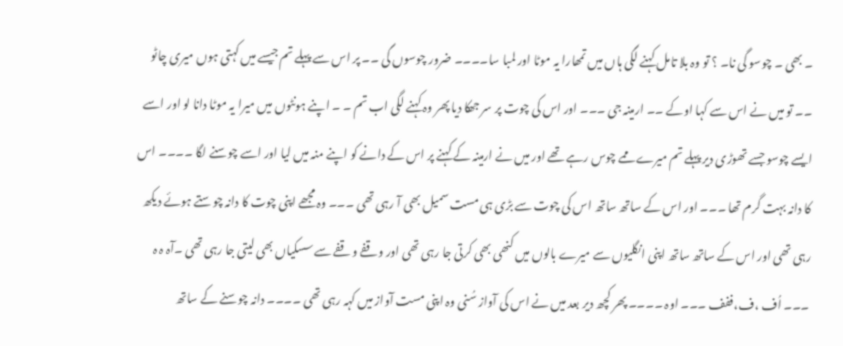۔ بھی ۔ چوسو گی نا۔ ؟ تو وہ بلا تامل کہنے لگی ہاں میں تمھارا یہ موٹا اور لمبا سا۔۔۔۔ ضرور چوسوں گی ۔۔ پر اس سے پہلے تم جیسے میں کہتی ہوں میری چاٹو ۔۔ تو میں نے اس سے کہا اوکے ۔۔ ارمینہ جی ۔۔۔ اور اس کی چوت پر سر جھکا دیا پھر وہ کہنے لگی اب تم ۔ ۔ اپنے ہونٹوں میں میرا یہ موٹا دانا لو اور اسے ایسے چوسو جسے تھوڑی دیر پہلے تم میرے ممے چوس رہے تھے اور میں نے ارمینہ کے کہنے پر اس کے دانے کو اپنے منہ میں لیا اور اسے چوسنے لگا ۔۔۔۔ اس کا دانہ بہت گرم تھا ۔۔۔ اور اس کے ساتھ ساتھ اس کی چوت سے بڑی ہی مست سمیل بھی آ رہی تھی ۔۔۔ وہ مجھے اپنی چوت کا دانہ چوستے ہوئے دیکھ رہی تھی اور اس کے ساتھ ساتھ اپنی انگلیوں سے میرے بالوں میں کنھی بھی کرتی جا رہی تھی اور وقفے وقفے سے سسکیاں بھی لیتی جا رہی تھی ۔آہ ہ ہ ۔۔۔ اُف ،ف،ففف ۔۔۔ اوہ ۔۔۔۔ پھر کچھ دیر بعد میں نے اس کی آواز سُنی وہ اپنی مست آواز میں کہہ رہی تھی ۔۔۔۔ دانہ چوسنے کے ساتھ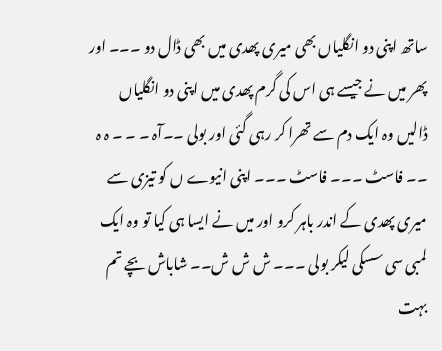ساتھ اپنی دو انگلیاں بھی میری پھدی میں بھی ڈال دو ۔۔۔ اور پھر میں نے جیسے ہی اس کی گرم پھدی میں اپنی دو انگلیاں ڈالیں وہ ایک دم سے تھرا کر رہی گئی اور بولی ۔۔آہ ۔ ۔ ۔ ہ ہ ۔۔ فاسٹ ۔۔۔ فاسٹ ۔۔۔ اپنی انیوے ں کو تیزی سے میری پھدی کے اندر باہر کرو اور میں نے ایسا ہی کیا تو وہ ایک لمبی سی سسکی لیکر بولی ۔۔۔ ش ش ش۔۔ شاباش بچے تم بہت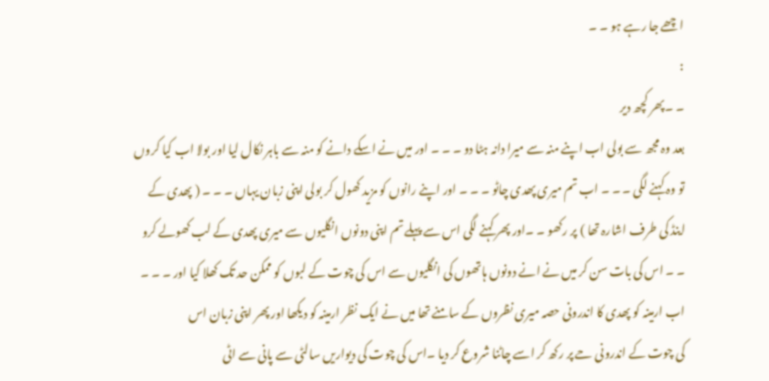اچھے جا رہے ہو ۔ ۔
:
۔ ۔پھر کچھ دیر
بعد وہ مجھ سے بولی اب اپنے منہ سے میرا دانہ ہٹا دو ۔ ۔ ۔ اور میں نے اسکے دانے کو منہ سے باہر نکال لیا اور بولا اب کیا کروں تو وہ کہنے لگی ۔ ۔ ۔ اب تم میری پھدی چاٹو ۔ ۔ ۔ اور اپنے رانوں کو مزید کھول کر بولی اپنی زبان یہاں ۔ ۔ ۔ ( پھدی کے اینڈ کی طرف اشارہ تھا ) پر رکھو ۔ ۔اور پھر کہنے لگی اس سے پہلے تم اپنی دونوں انگلیوں سے میری پھدی کے لب کھولے کرو ۔ ۔ اس کی بات سن کر میں نے انے دونوں ہاتھوں کی انگلیوں سے اس کی چوت کے لبوں کو ممکن حد تک کھلا کیا اور ۔ ۔ ۔ اب ارمینہ کو پھدی کا اندرونی حصہ میری نظروں کے سامنے تھا میں نے ایک نظر ارمینہ کو دیکھا اور پھر اپنی زبان اس
کی چوت کے اندرونی حے پر رکھ کر اسے چاٹنا شروع کر دیا ۔اس کی چوت کی دیواریں سالٹی سے پانی سے اٹی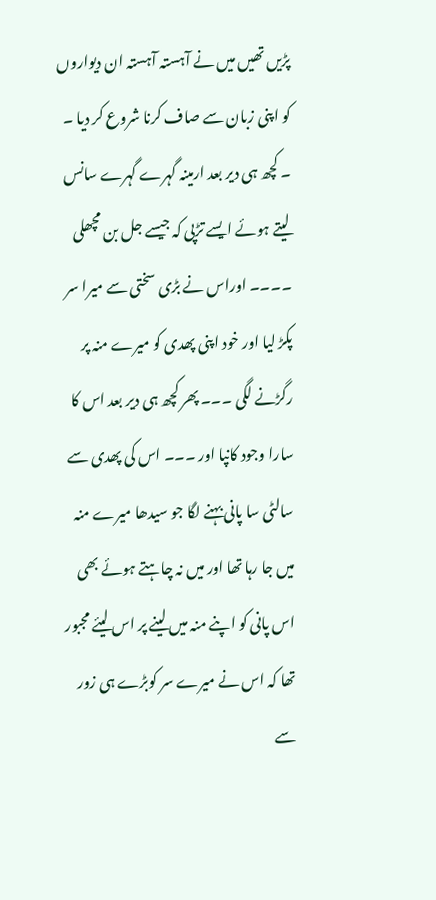پڑیں تھیں میں نے آہستہ آہستہ ان دیواروں کو اپنی زبان سے صاف کرنا شروع کر دیا ۔ ۔ کچھ ہی دیر بعد ارمینہ گہرے گہرے سانس لیتے ہوئے ایسے تڑپی کہ جیسے جل بن مچھلی ۔۔۔۔ اوراس نے بڑی سختی سے میرا سر پکڑ لیا اور خود اپنی پھدی کو میرے منہ پر رگڑنے لگی ۔۔۔ پھر کچھ ہی دیر بعد اس کا سارا وجود کانپا اور ۔۔۔ اس کی پھدی سے سالٹی سا پانی بہنے لگا جو سیدھا میرے منہ میں جا رہا تھا اور میں نہ چاہتے ہوئے بھی اس پانی کو اپنے منہ میں لینے پر اس لیئے مجبور تھا کہ اس نے میرے سر کوبڑے ہی زور سے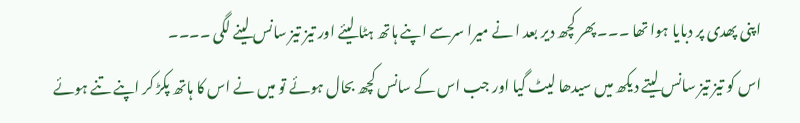اپنی پھدی پر دبایا ہوا تھا ۔۔۔ پھر کچھ دیر بعد ا نے میرا سرسے اپنے ہاتھ ہٹا لیئے اور تیز تیز سانس لینے لگی ۔۔۔۔
اس کو تیز تیز سانس لیتے دیکھ میں سیدھا لیٹ گیا اور جب اس کے سانس کچھ بحال ہوئے تو میں نے اس کا ہاتھ پکڑ کر اپنے تنے ہوئے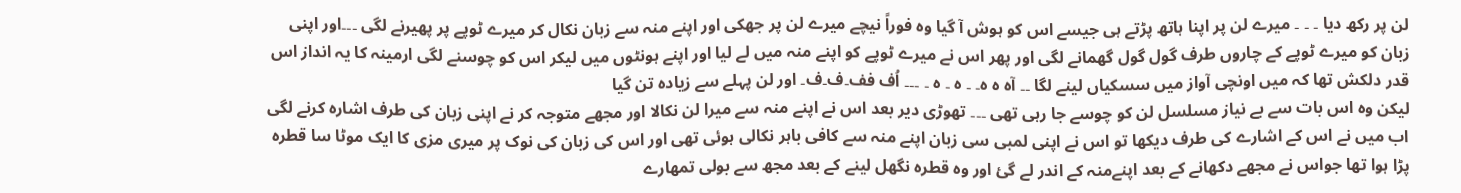لن پر رکھ دیا ۔ ۔ ۔ میرے لن پر اپنا ہاتھ پڑتے ہی جیسے اس کو ہوش آ گیا وہ فوراً نیچے میرے لن پر جھکی اور اپنے منہ سے زبان نکال کر میرے ٹوپے پر پھیرنے لگی ۔۔۔اور اپنی زبان کو میرے ٹوپے کے چاروں طرف گول گول گھمانے لگی اور پھر اس نے میرے ٹوپے کو اپنے منہ میں لے لیا اور اپنے ہونٹوں میں لیکر اس کو چوسنے لگی ارمینہ کا یہ انداز اس قدر دلکش تھا کہ میں اونچی آواز میں سسکیاں لینے لگا ۔۔ آہ ہ ہ۔ ۔ ہ ۔ ہ ۔ ۔۔۔ اُف فف۔ف۔ف۔ اور لن پہلے سے زیادہ تن گیا
لیکن وہ اس بات سے بے نیاز مسلسل لن کو چوسے جا رہی تھی ۔۔۔ تھوڑی دیر بعد اس نے اپنے منہ سے میرا لن نکالا اور مجھے متوجہ کر نے اپنی زبان کی طرف اشارہ کرنے لگی اب میں نے اس کے اشارے کی طرف دیکھا تو اس نے اپنی لمبی سی زبان اپنے منہ سے کافی باہر نکالی ہوئی تھی اور اس کی زبان کی نوک پر میری مزی کا ایک موٹا سا قطرہ پڑا ہوا تھا جواس نے مجھے دکھانے کے بعد اپنےمنہ کے اندر لے گئ اور وہ قطرہ نگھل لینے کے بعد مجھ سے بولی تمھارے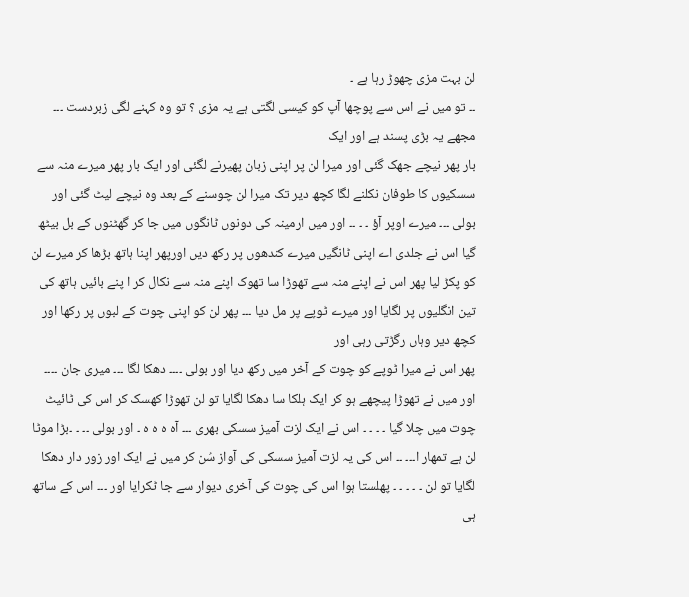لن بہت مزی چھوڑ رہا ہے ۔
۔۔ تو میں نے اس سے پوچھا آپ کو کیسی لگتی ہے یہ مزی ؟ تو وہ کہنے لگی زبردست ۔۔۔ مجھے یہ بڑی پسند ہے اور ایک
بار پھر نیچے جھک گئی اور میرا لن پر اپنی زبان پھیرنے لگئی اور ایک بار پھر میرے منہ سے سسکیوں کا طوفان نکلنے لگا کچھ دیر تک میرا لن چوسنے کے بعد وہ نیچے لیٹ گئی اور بولی ۔۔۔ میرے اوپر آؤ ۔ ۔ ۔۔ اور میں ارمینہ کی دونوں ٹانگوں میں جا کر گھٹنوں کے بل بیٹھ گیا اس نے جلدی اے اپنی ٹانگیں میرے کندھوں پر رکھ دیں اورپھر اپنا ہاتھ بڑھا کر میرے لن کو پکڑ لیا پھر اس نے اپنے منہ سے تھوڑا سا تھوک اپنے منہ سے نکال کر ا پنے بائیں ہاتھ کی تین انگلیوں پر لگایا اور میرے ٹوپے پر مل دیا ۔۔۔ پھر لن کو اپنی چوت کے لبوں پر رکھا اور کچھ دیر وہاں رگڑتی رہی اور
پھر اس نے میرا ٹوپے کو چوت کے آخر میں رکھ دیا اور بولی ۔۔۔۔ دھکا لگا ۔۔۔ میری جان ۔۔۔۔ اور میں نے تھوڑا پیچھے ہو کر ایک ہلکا سا دھکا لگایا تو لن تھوڑا کھسک کر اس کی ٹائیٹ چوت میں چلا گیا ۔ ۔ ۔ ۔ اس نے ایک لزت آمیز سسکی بھری ۔۔۔ آہ ہ ہ ہ ۔ اور بولی ۔۔ ۔ ۔بڑا موٹا لن ہے تمھار ا۔۔۔ ۔۔ اس کی یہ لزت آمیز سسکی کی آواز سُن کر میں نے ایک اور زور دار دھکا لگایا تو لن ۔ ۔ ۔ ۔ ۔ پھلستا ہوا اس کی چوت کی آخری دیوار سے جا ٹکرایا اور ۔۔۔ اس کے ساتھ ہی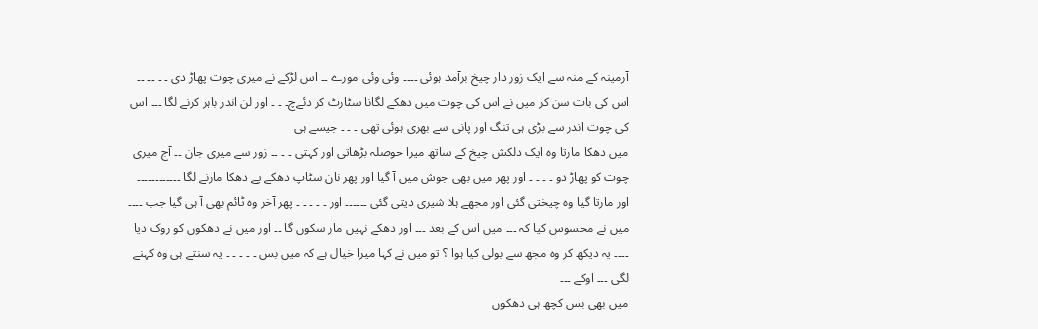آرمینہ کے منہ سے ایک زور دار چیخ برآمد ہوئی ۔۔۔۔ وئی وئی مورے ۔۔ اس لڑکے نے میری چوت پھاڑ دی ۔ ۔ ۔۔ ۔۔ اس کی بات سن کر میں نے اس کی چوت میں دھکے لگانا سٹارٹ کر دئےچ۔ ۔ ۔ اور لن اندر باہر کرنے لگا ۔۔۔ اس کی چوت اندر سے بڑی ہی تنگ اور پانی سے بھری ہوئی تھی ۔ ۔ ۔ جیسے ہی
میں دھکا مارتا وہ ایک دلکش چیخ کے ساتھ میرا حوصلہ بڑھاتی اور کہتی ۔ ۔ ۔۔ زور سے میری جان ۔۔ آج میری چوت کو پھاڑ دو ۔ ۔ ۔ ۔ اور پھر میں بھی جوش میں آ گیا اور پھر نان سٹاپ دھکے پے دھکا مارنے لگا ۔۔۔۔۔۔۔۔۔۔۔۔ اور مارتا گیا وہ چیختی گئی اور مجھے ہلا شیری دیتی گئی ۔۔۔۔۔۔ اور ۔ ۔ ۔ ۔ ۔ پھر آخر وہ ٹائم بھی آ ہی گیا جب ۔۔۔۔ میں نے محسوس کیا کہ ۔۔۔ میں اس کے بعد ۔۔۔ اور دھکے نہیں مار سکوں گا ۔۔ اور میں نے دھکوں کو روک دیا ۔۔۔۔ یہ دیکھ کر وہ مجھ سے بولی کیا ہوا ؟ تو میں نے کہا میرا خیال ہے کہ میں بس ۔ ۔ ۔ ۔ ۔ یہ سنتے ہی وہ کہنے لگی ۔۔۔ اوکے ۔۔۔
میں بھی بس کچھ ہی دھکوں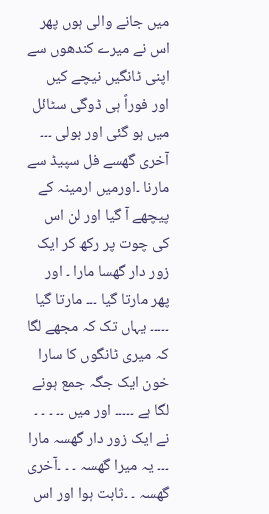میں جانے والی ہوں پھر اس نے میرے کندھوں سے اپنی ٹانگیں نیچے کیں اور فوراً ہی ڈوگی سٹائل میں ہو گئی اور بولی ۔۔۔ آخری گھسے فل سپیڈ سے مارنا ۔اورمیں ارمینہ کے پیچھے آ گیا اور لن اس کی چوت پر رکھ کر ایک زور دار گھسا مارا ۔ اور پھر مارتا گیا ۔۔۔ مارتا گیا ۔۔۔۔۔ یہاں تک کہ مجھے لگا کہ میری ٹانگوں کا سارا خون ایک جگہ جمع ہونے لگا ہے ۔۔۔۔۔ اور میں ۔۔ ۔ ۔ ۔ نے ایک زور دار گھسہ مارا ۔۔۔ یہ میرا گھسہ ۔ ۔ ۔آخری گھسہ ۔ ۔ثابت ہوا اور اس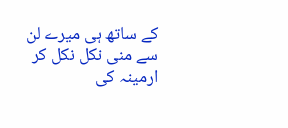کے ساتھ ہی میرے لن سے منی نکل نکل کر ارمینہ کی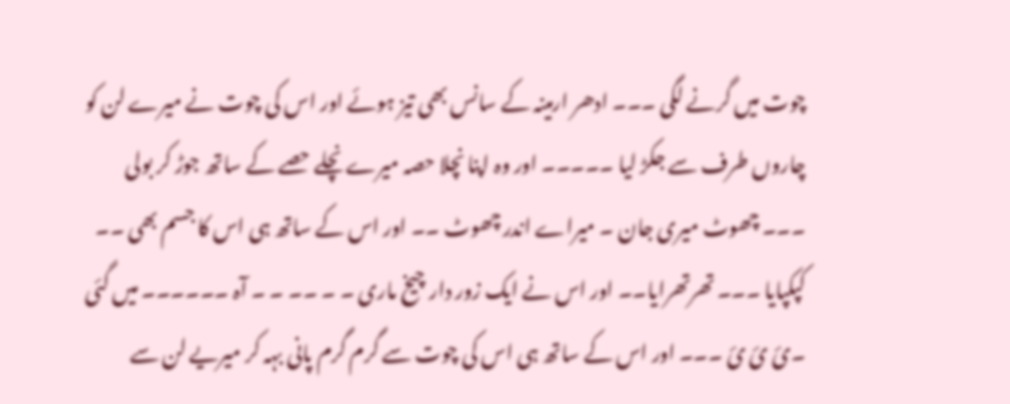چوت میں گرنے لگی ۔۔۔ ادھر ارمینہ کے سانس بھی تیز ہوئے اور اس کی چوت نے میرے لن کو چاروں طرف سے جکڑ لیا ۔۔۔۔۔ اور وہ اپنا نچلا حصہ میرے نچلے حصے کے ساتھ جوڑ کر بولی ۔۔۔ چھوٹ میری جان ۔ میراے اندر چھوٹ ۔۔ اور اس کے ساتھ ہی اس کا جسم بھی ۔۔ کپکپایا ۔۔۔ تھرتھرایا۔۔ اور اس نے ایک زور دار چیخ ماری ۔ ۔ ۔۔ ۔ ۔ آہ ۔۔۔۔۔۔ میں گئی ۔ئ ئ ئ ۔۔۔ اور اس کے ساتھ ہی اس کی چوت سے گرم گرم پانی بہہ کر میریے لن سے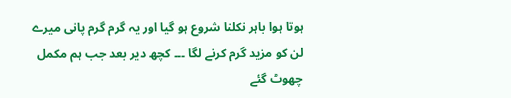ہوتا ہوا باہر نکلنا شروع ہو گیا اور یہ گرم گرم پانی میرے لن کو مزید گرم کرنے لگا ۔۔۔ کچھ دیر بعد جب ہم مکمل چھوٹ گئے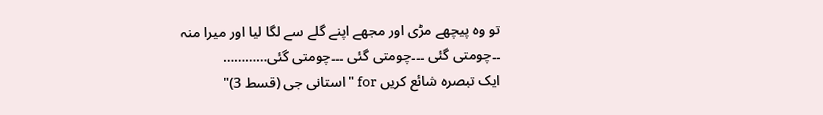تو وہ پیچھے مڑی اور مجھے اپنے گلے سے لگا لیا اور میرا منہ ۔۔چومتی گئی ۔۔۔چومتی گئی ۔۔۔چومتی گئی…………
ایک تبصرہ شائع کریں for "استانی جی (قسط 3)"